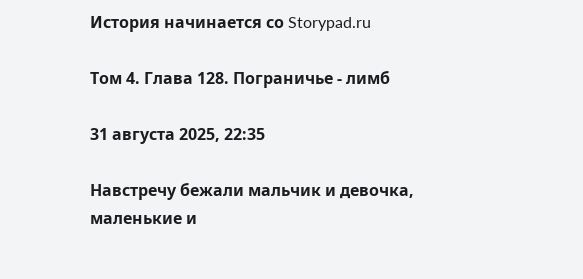История начинается со Storypad.ru

Том 4. Глава 128. Пограничье - лимб

31 августа 2025, 22:35

Навстречу бежали мальчик и девочка, маленькие и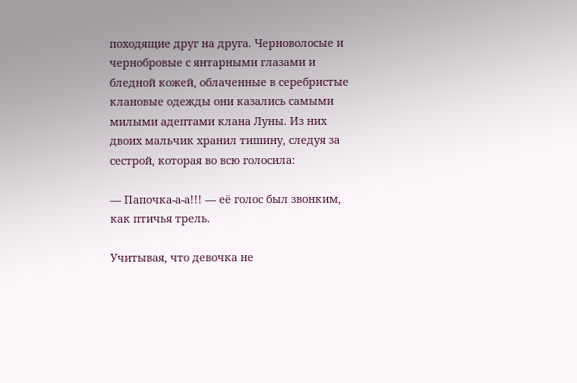походящие друг на друга. Черноволосые и чернобровые с янтарными глазами и бледной кожей, облаченные в серебристые клановые одежды они казались самыми милыми адептами клана Луны. Из них двоих мальчик хранил тишину, следуя за сестрой, которая во всю голосила:

— Папочка-а-а!!! — её голос был звонким, как птичья трель.

Учитывая, что девочка не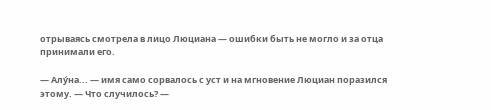отрываясь смотрела в лицо Люциана — ошибки быть не могло и за отца принимали его.

— Алу́на... — имя само сорвалось с уст и на мгновение Люциан поразился этому. — Что случилось? —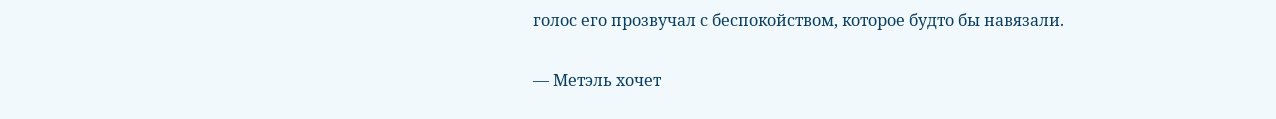голос его прозвучал с беспокойством, которое будто бы навязали.

— Метэль хочет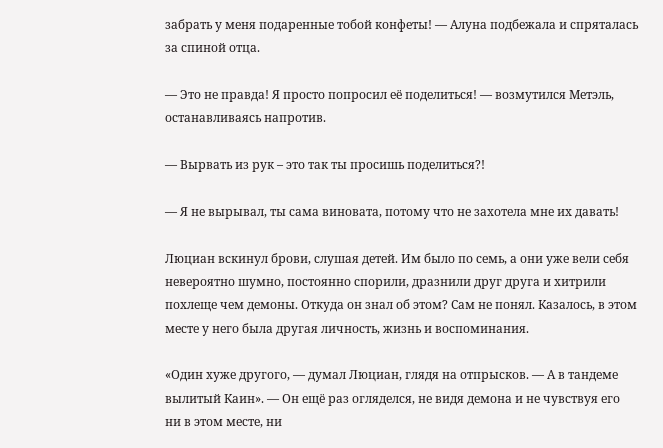забрать у меня подаренные тобой конфеты! — Алуна подбежала и спряталась за спиной отца.

— Это не правда! Я просто попросил её поделиться! — возмутился Метэль, останавливаясь напротив.

— Вырвать из рук – это так ты просишь поделиться?!

— Я не вырывал, ты сама виновата, потому что не захотела мне их давать!

Люциан вскинул брови, слушая детей. Им было по семь, а они уже вели себя невероятно шумно, постоянно спорили, дразнили друг друга и хитрили похлеще чем демоны. Откуда он знал об этом? Сам не понял. Казалось, в этом месте у него была другая личность, жизнь и воспоминания.

«Один хуже другого, — думал Люциан, глядя на отпрысков. — А в тандеме вылитый Каин». — Он ещё раз огляделся, не видя демона и не чувствуя его ни в этом месте, ни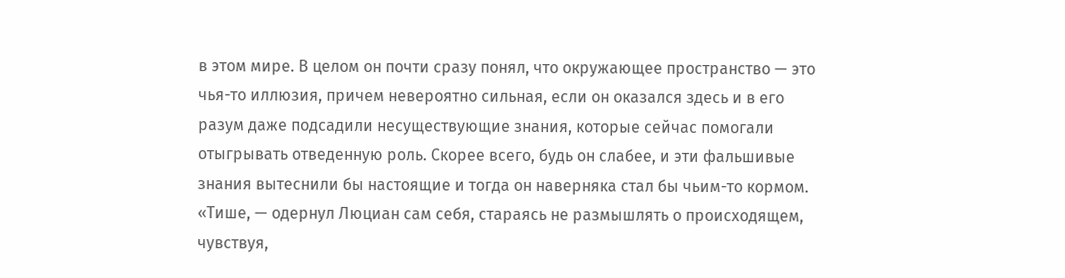в этом мире. В целом он почти сразу понял, что окружающее пространство — это чья-то иллюзия, причем невероятно сильная, если он оказался здесь и в его разум даже подсадили несуществующие знания, которые сейчас помогали отыгрывать отведенную роль. Скорее всего, будь он слабее, и эти фальшивые знания вытеснили бы настоящие и тогда он наверняка стал бы чьим-то кормом. «Тише, — одернул Люциан сам себя, стараясь не размышлять о происходящем, чувствуя,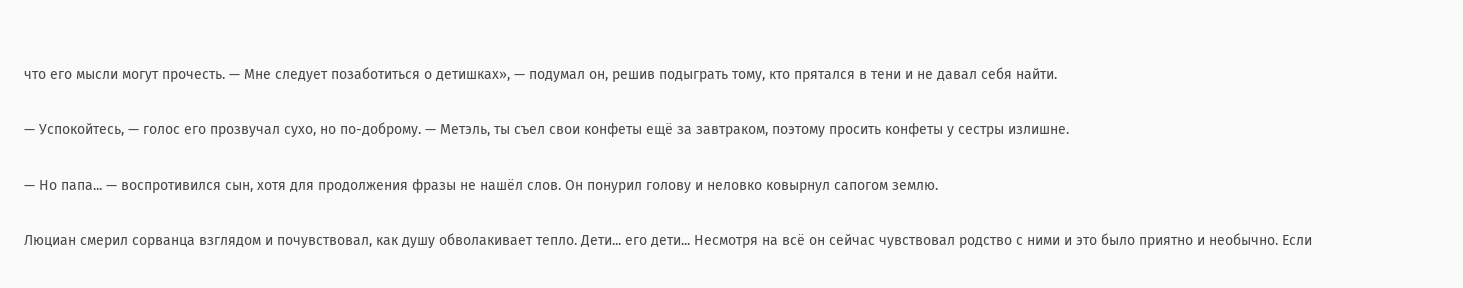что его мысли могут прочесть. — Мне следует позаботиться о детишках», — подумал он, решив подыграть тому, кто прятался в тени и не давал себя найти.

— Успокойтесь, — голос его прозвучал сухо, но по-доброму. — Метэль, ты съел свои конфеты ещё за завтраком, поэтому просить конфеты у сестры излишне.

— Но папа... — воспротивился сын, хотя для продолжения фразы не нашёл слов. Он понурил голову и неловко ковырнул сапогом землю.

Люциан смерил сорванца взглядом и почувствовал, как душу обволакивает тепло. Дети... его дети... Несмотря на всё он сейчас чувствовал родство с ними и это было приятно и необычно. Если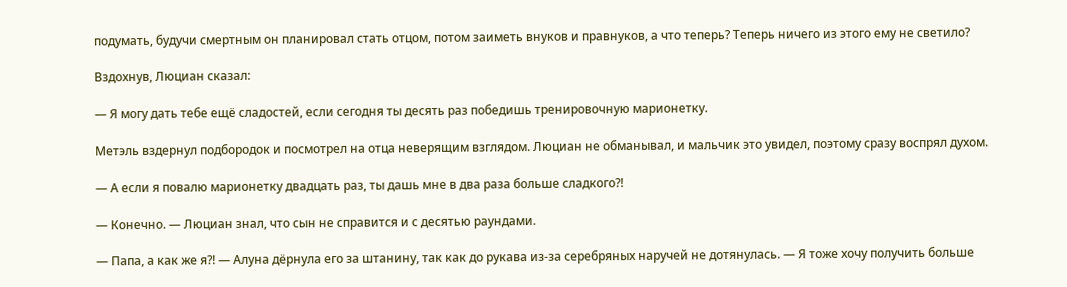подумать, будучи смертным он планировал стать отцом, потом заиметь внуков и правнуков, а что теперь? Теперь ничего из этого ему не светило?

Вздохнув, Люциан сказал:

— Я могу дать тебе ещё сладостей, если сегодня ты десять раз победишь тренировочную марионетку.

Метэль вздернул подбородок и посмотрел на отца неверящим взглядом. Люциан не обманывал, и мальчик это увидел, поэтому сразу воспрял духом.

— А если я повалю марионетку двадцать раз, ты дашь мне в два раза больше сладкого?!

— Конечно. — Люциан знал, что сын не справится и с десятью раундами.

— Папа, а как же я?! — Алуна дёрнула его за штанину, так как до рукава из-за серебряных наручей не дотянулась. — Я тоже хочу получить больше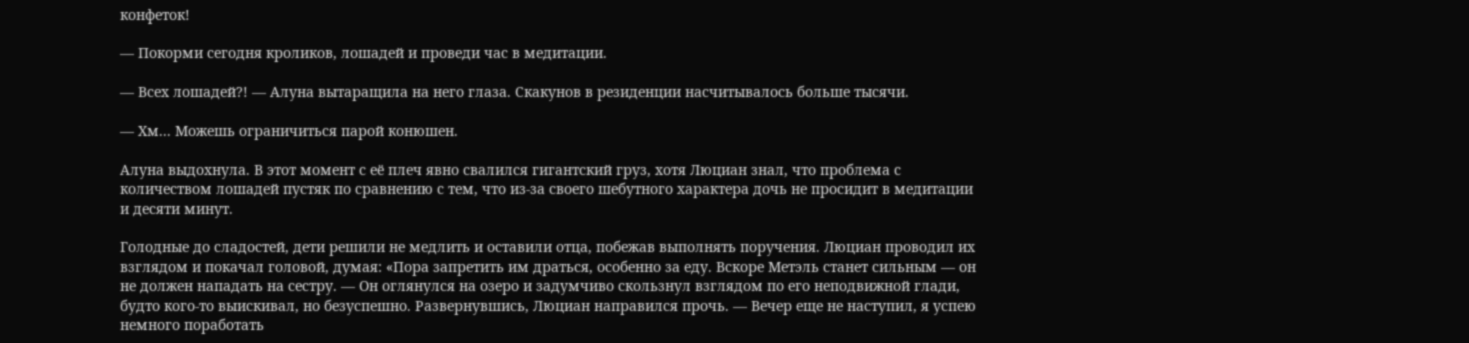конфеток!

— Покорми сегодня кроликов, лошадей и проведи час в медитации.

— Всех лошадей?! — Алуна вытаращила на него глаза. Скакунов в резиденции насчитывалось больше тысячи.

— Хм... Можешь ограничиться парой конюшен.

Алуна выдохнула. В этот момент с её плеч явно свалился гигантский груз, хотя Люциан знал, что проблема с количеством лошадей пустяк по сравнению с тем, что из-за своего шебутного характера дочь не просидит в медитации и десяти минут.

Голодные до сладостей, дети решили не медлить и оставили отца, побежав выполнять поручения. Люциан проводил их взглядом и покачал головой, думая: «Пора запретить им драться, особенно за еду. Вскоре Метэль станет сильным — он не должен нападать на сестру. — Он оглянулся на озеро и задумчиво скользнул взглядом по его неподвижной глади, будто кого-то выискивал, но безуспешно. Развернувшись, Люциан направился прочь. — Вечер еще не наступил, я успею немного поработать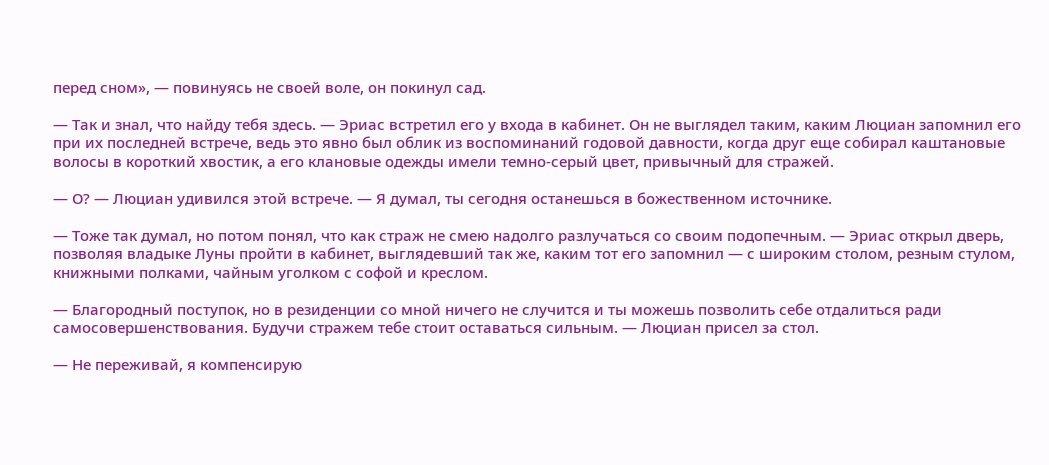перед сном», — повинуясь не своей воле, он покинул сад.

— Так и знал, что найду тебя здесь. — Эриас встретил его у входа в кабинет. Он не выглядел таким, каким Люциан запомнил его при их последней встрече, ведь это явно был облик из воспоминаний годовой давности, когда друг еще собирал каштановые волосы в короткий хвостик, а его клановые одежды имели темно-серый цвет, привычный для стражей.

— О? — Люциан удивился этой встрече. — Я думал, ты сегодня останешься в божественном источнике.

— Тоже так думал, но потом понял, что как страж не смею надолго разлучаться со своим подопечным. — Эриас открыл дверь, позволяя владыке Луны пройти в кабинет, выглядевший так же, каким тот его запомнил — с широким столом, резным стулом, книжными полками, чайным уголком с софой и креслом.

— Благородный поступок, но в резиденции со мной ничего не случится и ты можешь позволить себе отдалиться ради самосовершенствования. Будучи стражем тебе стоит оставаться сильным. — Люциан присел за стол.

— Не переживай, я компенсирую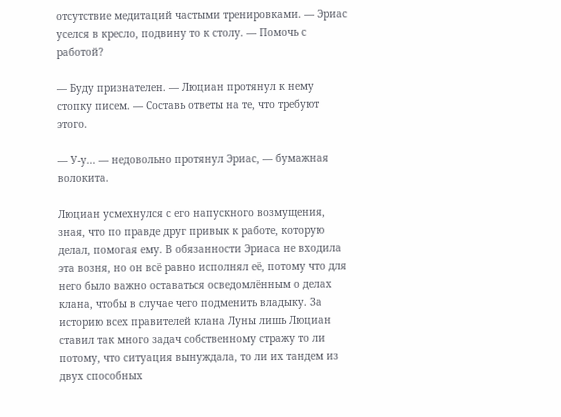отсутствие медитаций частыми тренировками. — Эриас уселся в кресло, подвину то к столу. — Помочь с работой?

— Буду признателен. — Люциан протянул к нему стопку писем. — Составь ответы на те, что требуют этого.

— У-у... — недовольно протянул Эриас, — бумажная волокита.

Люциан усмехнулся с его напускного возмущения, зная, что по правде друг привык к работе, которую делал, помогая ему. В обязанности Эриаса не входила эта возня, но он всё равно исполнял её, потому что для него было важно оставаться осведомлённым о делах клана, чтобы в случае чего подменить владыку. За историю всех правителей клана Луны лишь Люциан ставил так много задач собственному стражу то ли потому, что ситуация вынуждала, то ли их тандем из двух способных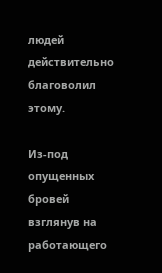людей действительно благоволил этому.

Из-под опущенных бровей взглянув на работающего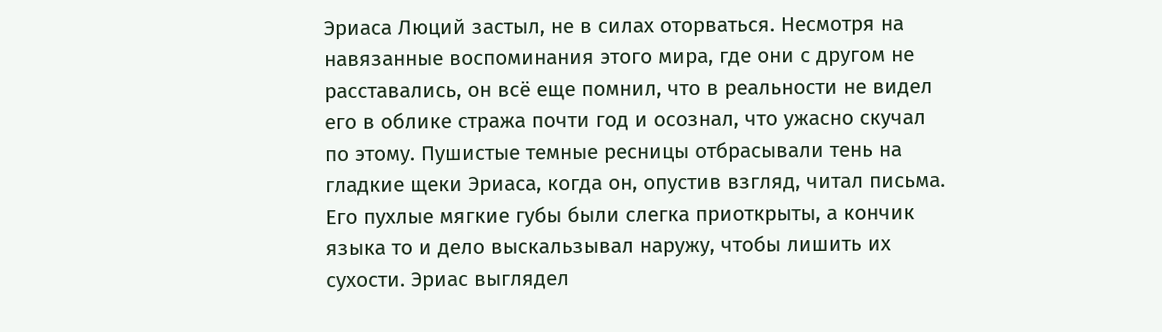Эриаса Люций застыл, не в силах оторваться. Несмотря на навязанные воспоминания этого мира, где они с другом не расставались, он всё еще помнил, что в реальности не видел его в облике стража почти год и осознал, что ужасно скучал по этому. Пушистые темные ресницы отбрасывали тень на гладкие щеки Эриаса, когда он, опустив взгляд, читал письма. Его пухлые мягкие губы были слегка приоткрыты, а кончик языка то и дело выскальзывал наружу, чтобы лишить их сухости. Эриас выглядел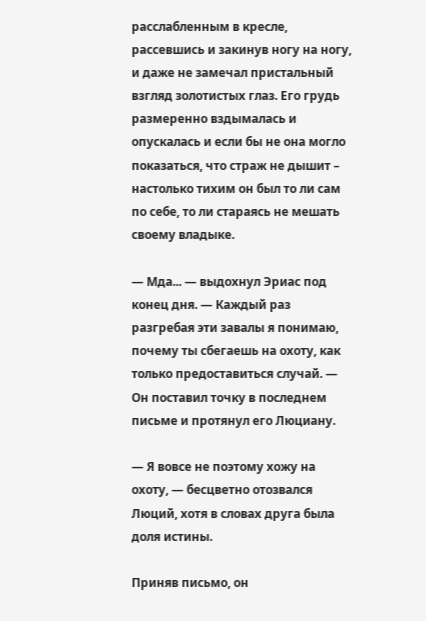расслабленным в кресле, рассевшись и закинув ногу на ногу, и даже не замечал пристальный взгляд золотистых глаз. Его грудь размеренно вздымалась и опускалась и если бы не она могло показаться, что страж не дышит – настолько тихим он был то ли сам по себе, то ли стараясь не мешать своему владыке.

— Мда... — выдохнул Эриас под конец дня. — Каждый раз разгребая эти завалы я понимаю, почему ты сбегаешь на охоту, как только предоставиться случай. — Он поставил точку в последнем письме и протянул его Люциану.

— Я вовсе не поэтому хожу на охоту, — бесцветно отозвался Люций, хотя в словах друга была доля истины.

Приняв письмо, он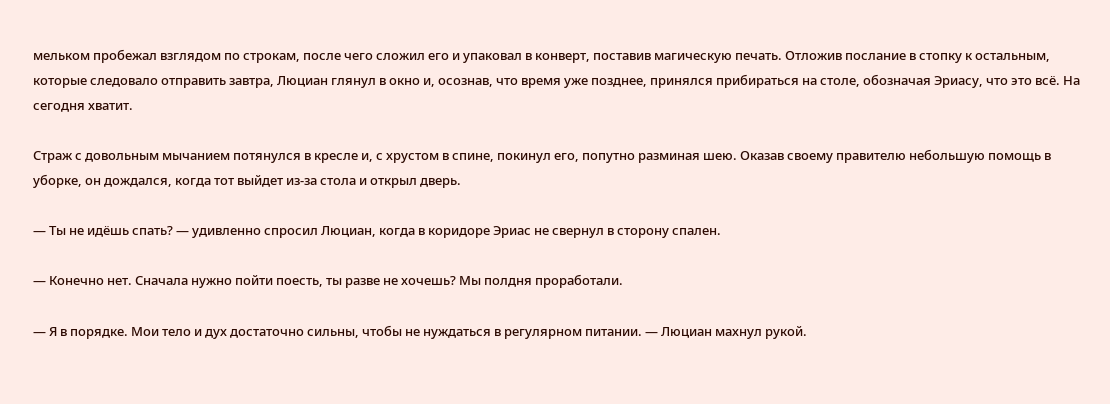мельком пробежал взглядом по строкам, после чего сложил его и упаковал в конверт, поставив магическую печать. Отложив послание в стопку к остальным, которые следовало отправить завтра, Люциан глянул в окно и, осознав, что время уже позднее, принялся прибираться на столе, обозначая Эриасу, что это всё. На сегодня хватит.

Страж с довольным мычанием потянулся в кресле и, с хрустом в спине, покинул его, попутно разминая шею. Оказав своему правителю небольшую помощь в уборке, он дождался, когда тот выйдет из-за стола и открыл дверь.

— Ты не идёшь спать? — удивленно спросил Люциан, когда в коридоре Эриас не свернул в сторону спален.

— Конечно нет. Сначала нужно пойти поесть, ты разве не хочешь? Мы полдня проработали.

— Я в порядке. Мои тело и дух достаточно сильны, чтобы не нуждаться в регулярном питании. — Люциан махнул рукой.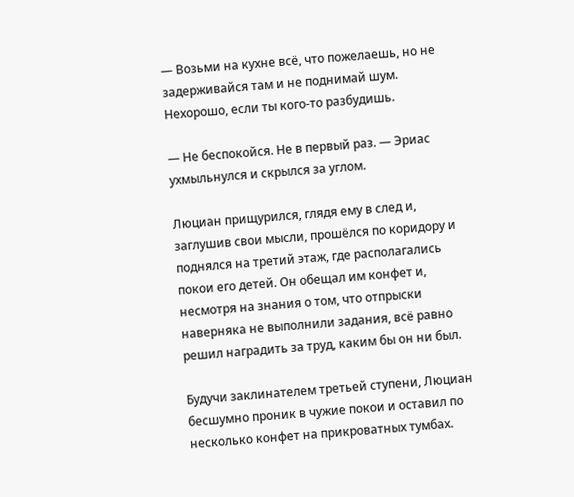— Возьми на кухне всё, что пожелаешь, но не задерживайся там и не поднимай шум. Нехорошо, если ты кого-то разбудишь.

— Не беспокойся. Не в первый раз. — Эриас ухмыльнулся и скрылся за углом.

Люциан прищурился, глядя ему в след и, заглушив свои мысли, прошёлся по коридору и поднялся на третий этаж, где располагались покои его детей. Он обещал им конфет и, несмотря на знания о том, что отпрыски наверняка не выполнили задания, всё равно решил наградить за труд, каким бы он ни был.

Будучи заклинателем третьей ступени, Люциан бесшумно проник в чужие покои и оставил по несколько конфет на прикроватных тумбах.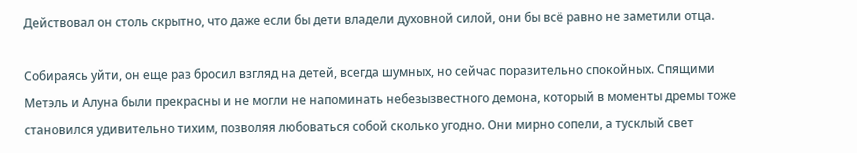Действовал он столь скрытно, что даже если бы дети владели духовной силой, они бы всё равно не заметили отца.

Собираясь уйти, он еще раз бросил взгляд на детей, всегда шумных, но сейчас поразительно спокойных. Спящими Метэль и Алуна были прекрасны и не могли не напоминать небезызвестного демона, который в моменты дремы тоже становился удивительно тихим, позволяя любоваться собой сколько угодно. Они мирно сопели, а тусклый свет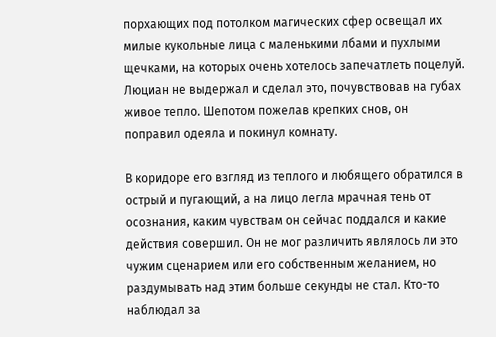порхающих под потолком магических сфер освещал их милые кукольные лица с маленькими лбами и пухлыми щечками, на которых очень хотелось запечатлеть поцелуй. Люциан не выдержал и сделал это, почувствовав на губах живое тепло. Шепотом пожелав крепких снов, он поправил одеяла и покинул комнату.

В коридоре его взгляд из теплого и любящего обратился в острый и пугающий, а на лицо легла мрачная тень от осознания, каким чувствам он сейчас поддался и какие действия совершил. Он не мог различить являлось ли это чужим сценарием или его собственным желанием, но раздумывать над этим больше секунды не стал. Кто-то наблюдал за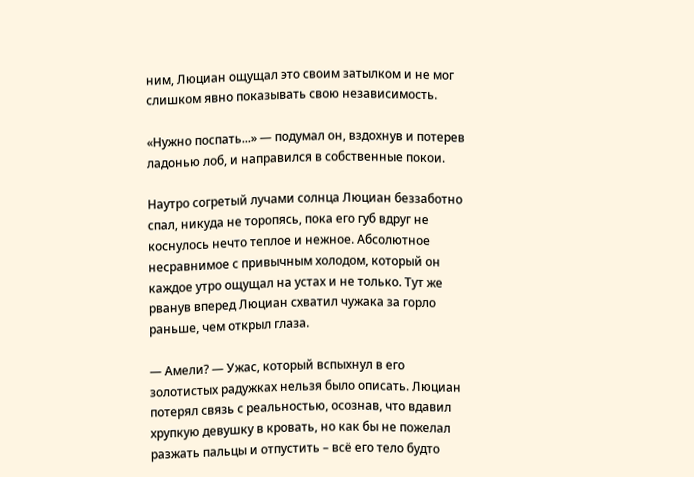ним, Люциан ощущал это своим затылком и не мог слишком явно показывать свою независимость.

«Нужно поспать...» — подумал он, вздохнув и потерев ладонью лоб, и направился в собственные покои.

Наутро согретый лучами солнца Люциан беззаботно спал, никуда не торопясь, пока его губ вдруг не коснулось нечто теплое и нежное. Абсолютное несравнимое с привычным холодом, который он каждое утро ощущал на устах и не только. Тут же рванув вперед Люциан схватил чужака за горло раньше, чем открыл глаза.

— Амели? — Ужас, который вспыхнул в его золотистых радужках нельзя было описать. Люциан потерял связь с реальностью, осознав, что вдавил хрупкую девушку в кровать, но как бы не пожелал разжать пальцы и отпустить – всё его тело будто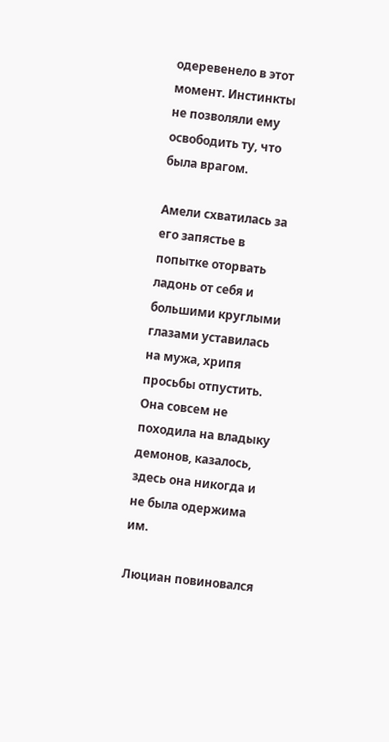одеревенело в этот момент. Инстинкты не позволяли ему освободить ту, что была врагом.

Амели схватилась за его запястье в попытке оторвать ладонь от себя и большими круглыми глазами уставилась на мужа, хрипя просьбы отпустить. Она совсем не походила на владыку демонов, казалось, здесь она никогда и не была одержима им.

Люциан повиновался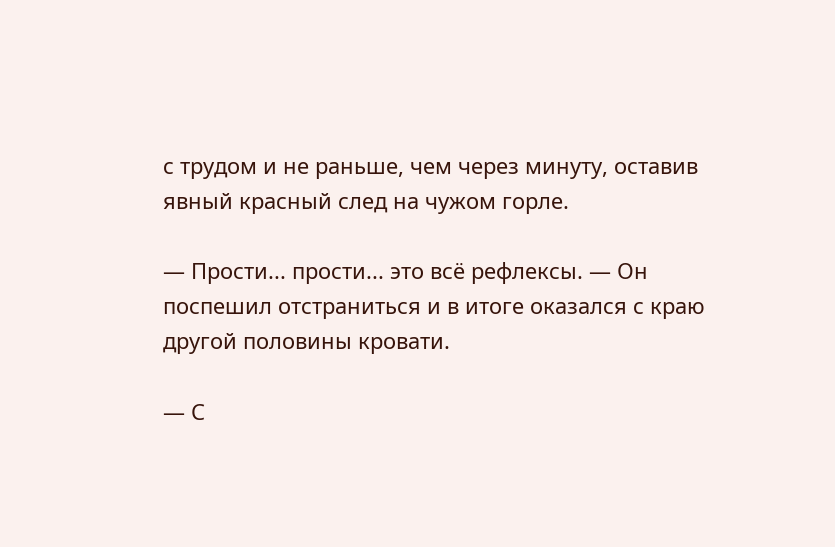с трудом и не раньше, чем через минуту, оставив явный красный след на чужом горле.

— Прости... прости... это всё рефлексы. — Он поспешил отстраниться и в итоге оказался с краю другой половины кровати.

— С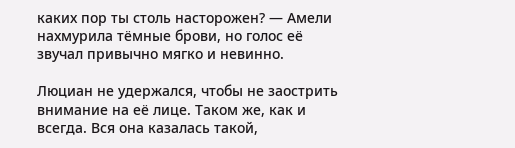каких пор ты столь насторожен? — Амели нахмурила тёмные брови, но голос её звучал привычно мягко и невинно.

Люциан не удержался, чтобы не заострить внимание на её лице. Таком же, как и всегда. Вся она казалась такой,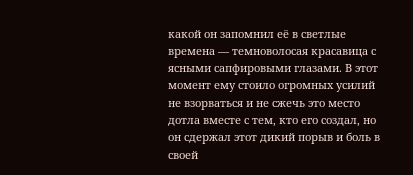какой он запомнил её в светлые времена — темноволосая красавица с ясными сапфировыми глазами. В этот момент ему стоило огромных усилий не взорваться и не сжечь это место дотла вместе с тем, кто его создал, но он сдержал этот дикий порыв и боль в своей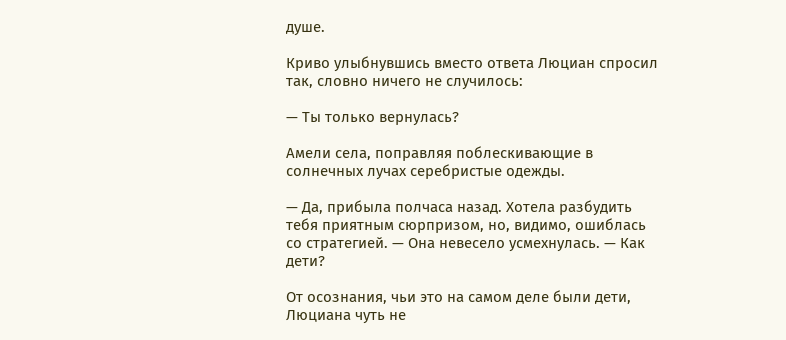душе.

Криво улыбнувшись вместо ответа Люциан спросил так, словно ничего не случилось:

— Ты только вернулась?

Амели села, поправляя поблескивающие в солнечных лучах серебристые одежды.

— Да, прибыла полчаса назад. Хотела разбудить тебя приятным сюрпризом, но, видимо, ошиблась со стратегией. — Она невесело усмехнулась. — Как дети?

От осознания, чьи это на самом деле были дети, Люциана чуть не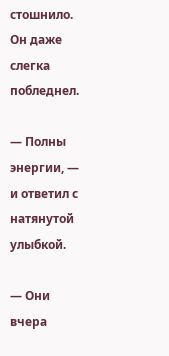стошнило. Он даже слегка побледнел.

— Полны энергии, — и ответил с натянутой улыбкой.

— Они вчера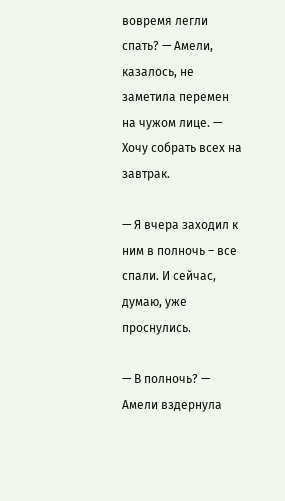вовремя легли спать? — Амели, казалось, не заметила перемен на чужом лице. — Хочу собрать всех на завтрак.

— Я вчера заходил к ним в полночь – все спали. И сейчас, думаю, уже проснулись.

— В полночь? — Амели вздернула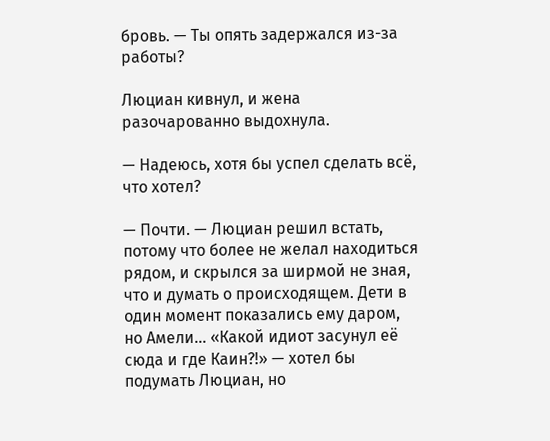бровь. — Ты опять задержался из-за работы?

Люциан кивнул, и жена разочарованно выдохнула.

— Надеюсь, хотя бы успел сделать всё, что хотел?

— Почти. — Люциан решил встать, потому что более не желал находиться рядом, и скрылся за ширмой не зная, что и думать о происходящем. Дети в один момент показались ему даром, но Амели... «Какой идиот засунул её сюда и где Каин?!» — хотел бы подумать Люциан, но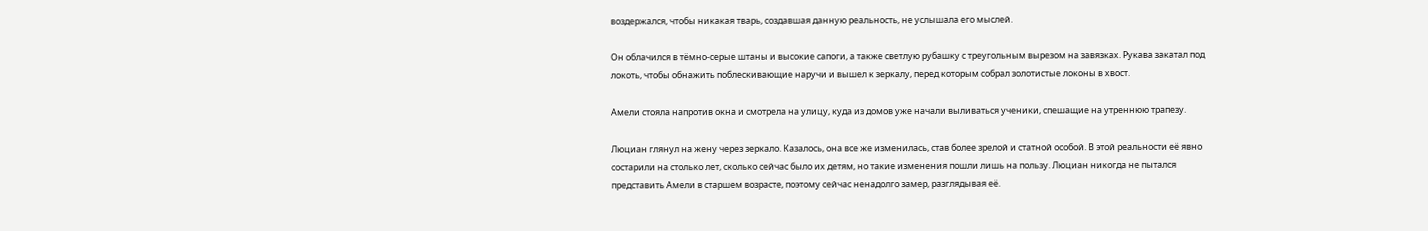воздержался, чтобы никакая тварь, создавшая данную реальность, не услышала его мыслей.

Он облачился в тёмно-серые штаны и высокие сапоги, а также светлую рубашку с треугольным вырезом на завязках. Рукава закатал под локоть, чтобы обнажить поблескивающие наручи и вышел к зеркалу, перед которым собрал золотистые локоны в хвост.

Амели стояла напротив окна и смотрела на улицу, куда из домов уже начали выливаться ученики, спешащие на утреннюю трапезу.

Люциан глянул на жену через зеркало. Казалось, она все же изменилась, став более зрелой и статной особой. В этой реальности её явно состарили на столько лет, сколько сейчас было их детям, но такие изменения пошли лишь на пользу. Люциан никогда не пытался представить Амели в старшем возрасте, поэтому сейчас ненадолго замер, разглядывая её.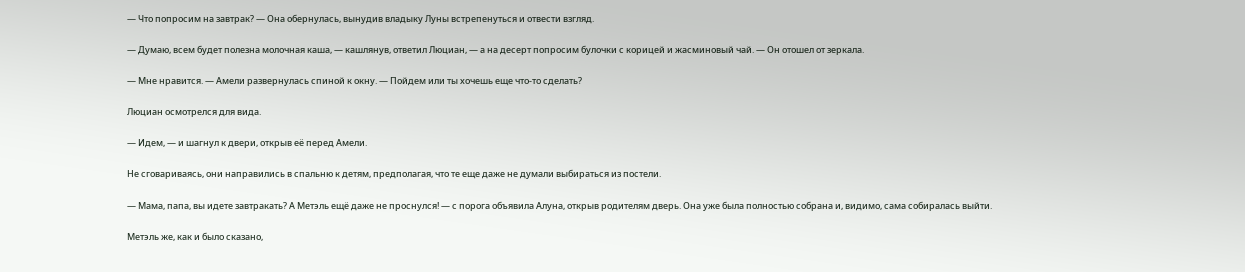— Что попросим на завтрак? — Она обернулась, вынудив владыку Луны встрепенуться и отвести взгляд.

— Думаю, всем будет полезна молочная каша, — кашлянув, ответил Люциан, — а на десерт попросим булочки с корицей и жасминовый чай. — Он отошел от зеркала.

— Мне нравится. — Амели развернулась спиной к окну. — Пойдем или ты хочешь еще что-то сделать?

Люциан осмотрелся для вида.

— Идем, — и шагнул к двери, открыв её перед Амели.

Не сговариваясь, они направились в спальню к детям, предполагая, что те еще даже не думали выбираться из постели.

— Мама, папа, вы идете завтракать? А Метэль ещё даже не проснулся! — с порога объявила Алуна, открыв родителям дверь. Она уже была полностью собрана и, видимо, сама собиралась выйти.

Метэль же, как и было сказано,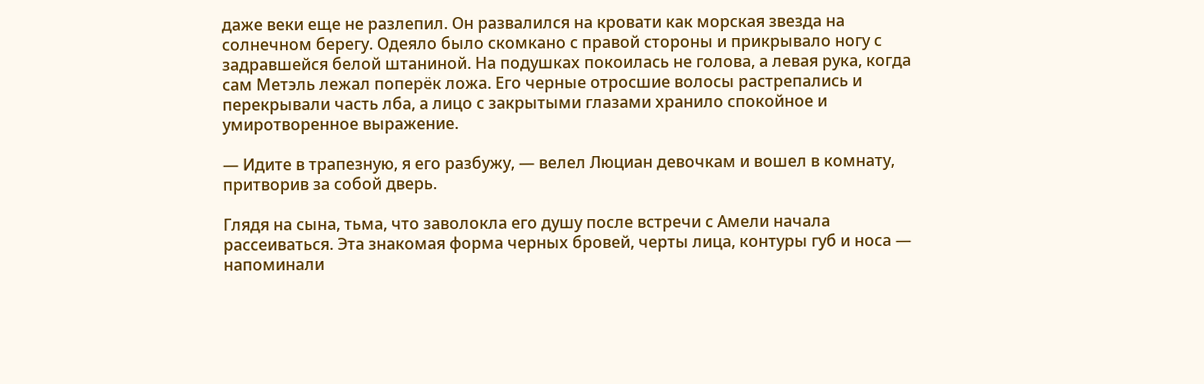даже веки еще не разлепил. Он развалился на кровати как морская звезда на солнечном берегу. Одеяло было скомкано с правой стороны и прикрывало ногу с задравшейся белой штаниной. На подушках покоилась не голова, а левая рука, когда сам Метэль лежал поперёк ложа. Его черные отросшие волосы растрепались и перекрывали часть лба, а лицо с закрытыми глазами хранило спокойное и умиротворенное выражение.

— Идите в трапезную, я его разбужу, — велел Люциан девочкам и вошел в комнату, притворив за собой дверь.

Глядя на сына, тьма, что заволокла его душу после встречи с Амели начала рассеиваться. Эта знакомая форма черных бровей, черты лица, контуры губ и носа — напоминали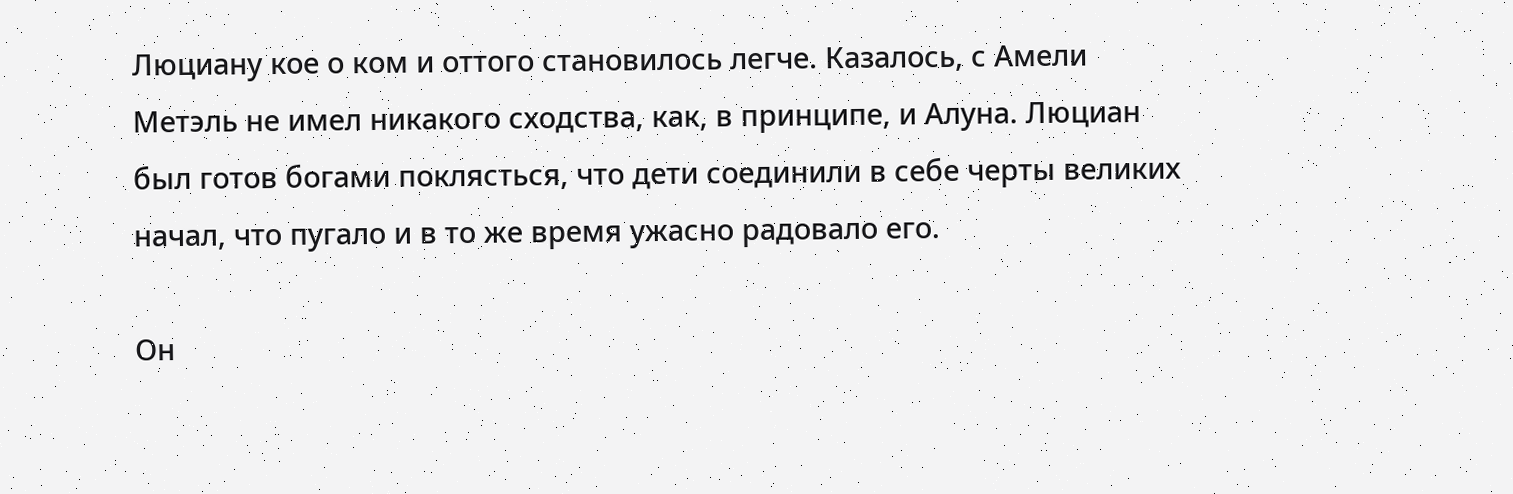Люциану кое о ком и оттого становилось легче. Казалось, с Амели Метэль не имел никакого сходства, как, в принципе, и Алуна. Люциан был готов богами поклясться, что дети соединили в себе черты великих начал, что пугало и в то же время ужасно радовало его.

Он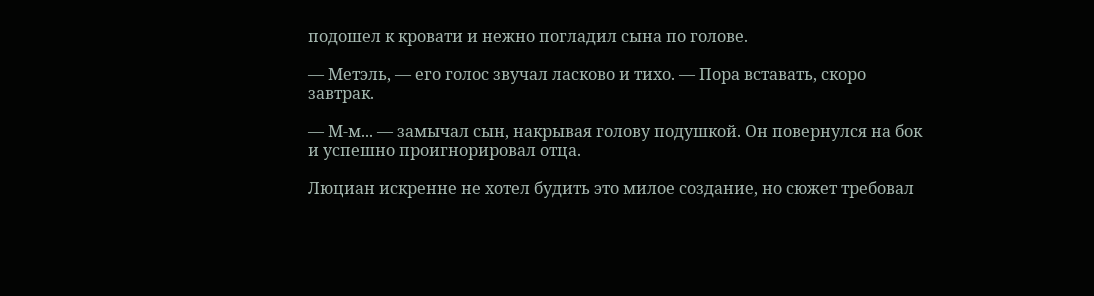подошел к кровати и нежно погладил сына по голове.

— Метэль, — его голос звучал ласково и тихо. — Пора вставать, скоро завтрак.

— М-м... — замычал сын, накрывая голову подушкой. Он повернулся на бок и успешно проигнорировал отца.

Люциан искренне не хотел будить это милое создание, но сюжет требовал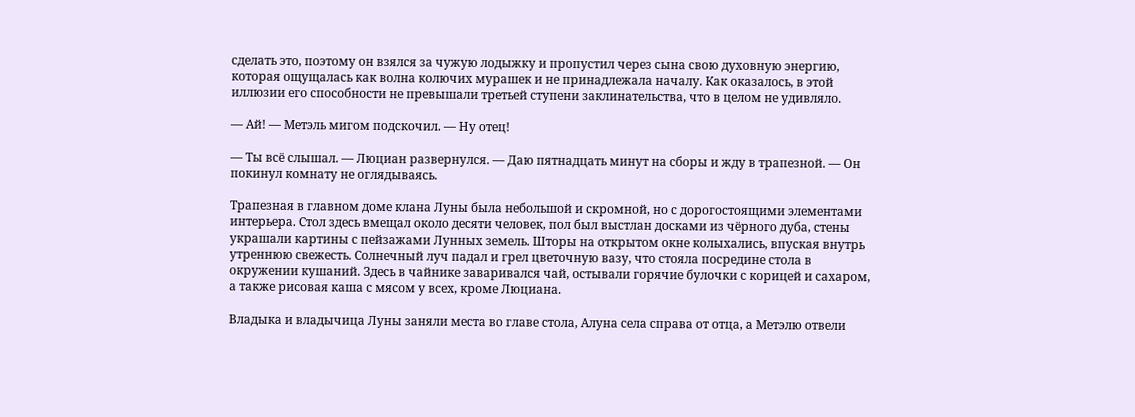сделать это, поэтому он взялся за чужую лодыжку и пропустил через сына свою духовную энергию, которая ощущалась как волна колючих мурашек и не принадлежала началу. Как оказалось, в этой иллюзии его способности не превышали третьей ступени заклинательства, что в целом не удивляло.

— Ай! — Метэль мигом подскочил. — Ну отец!

— Ты всё слышал. — Люциан развернулся. — Даю пятнадцать минут на сборы и жду в трапезной. — Он покинул комнату не оглядываясь.

Трапезная в главном доме клана Луны была небольшой и скромной, но с дорогостоящими элементами интерьера. Стол здесь вмещал около десяти человек, пол был выстлан досками из чёрного дуба, стены украшали картины с пейзажами Лунных земель. Шторы на открытом окне колыхались, впуская внутрь утреннюю свежесть. Солнечный луч падал и грел цветочную вазу, что стояла посредине стола в окружении кушаний. Здесь в чайнике заваривался чай, остывали горячие булочки с корицей и сахаром, а также рисовая каша с мясом у всех, кроме Люциана.

Владыка и владычица Луны заняли места во главе стола, Алуна села справа от отца, а Метэлю отвели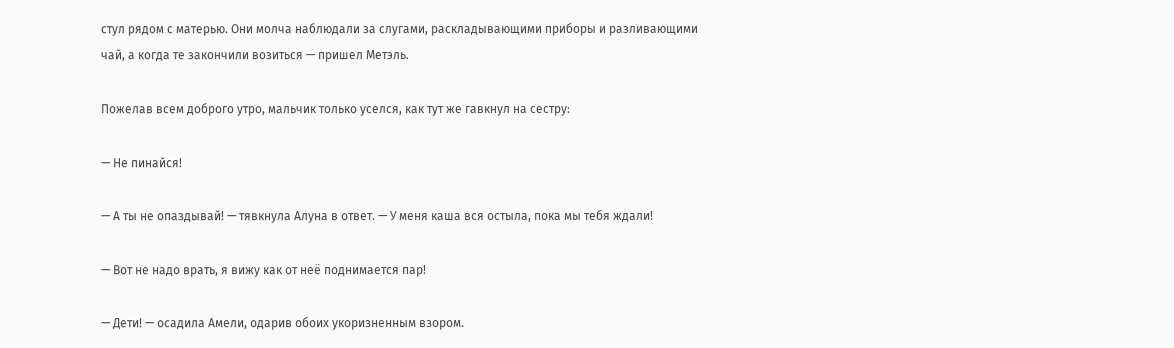стул рядом с матерью. Они молча наблюдали за слугами, раскладывающими приборы и разливающими чай, а когда те закончили возиться — пришел Метэль.

Пожелав всем доброго утро, мальчик только уселся, как тут же гавкнул на сестру:

— Не пинайся!

— А ты не опаздывай! — тявкнула Алуна в ответ. — У меня каша вся остыла, пока мы тебя ждали!

— Вот не надо врать, я вижу как от неё поднимается пар!

— Дети! — осадила Амели, одарив обоих укоризненным взором.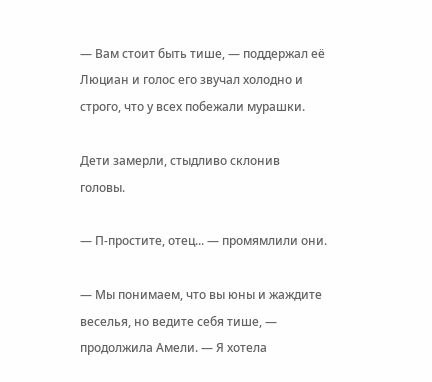— Вам стоит быть тише, — поддержал её Люциан и голос его звучал холодно и строго, что у всех побежали мурашки.

Дети замерли, стыдливо склонив головы.

— П-простите, отец... — промямлили они.

— Мы понимаем, что вы юны и жаждите веселья, но ведите себя тише, — продолжила Амели. — Я хотела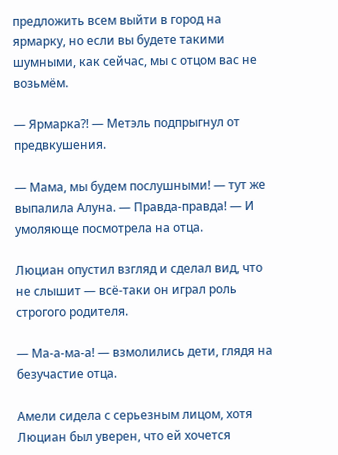предложить всем выйти в город на ярмарку, но если вы будете такими шумными, как сейчас, мы с отцом вас не возьмём.

— Ярмарка?! — Метэль подпрыгнул от предвкушения.

— Мама, мы будем послушными! — тут же выпалила Алуна. — Правда-правда! — И умоляюще посмотрела на отца.

Люциан опустил взгляд и сделал вид, что не слышит — всё-таки он играл роль строгого родителя.

— Ма-а-ма-а! — взмолились дети, глядя на безучастие отца.

Амели сидела с серьезным лицом, хотя Люциан был уверен, что ей хочется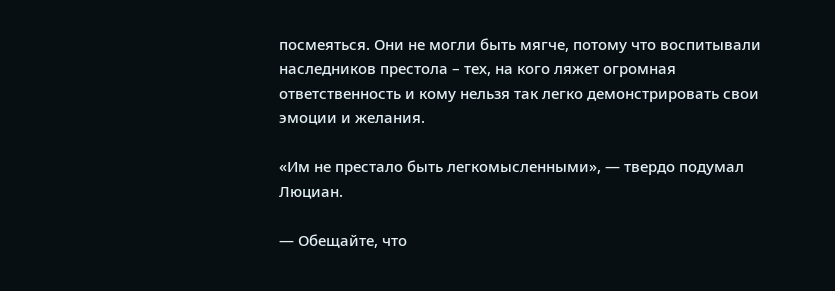посмеяться. Они не могли быть мягче, потому что воспитывали наследников престола – тех, на кого ляжет огромная ответственность и кому нельзя так легко демонстрировать свои эмоции и желания.

«Им не престало быть легкомысленными», — твердо подумал Люциан.

— Обещайте, что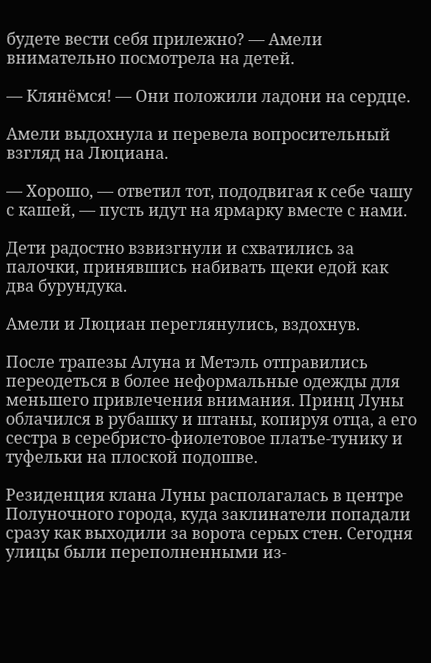будете вести себя прилежно? — Амели внимательно посмотрела на детей.

— Клянёмся! — Они положили ладони на сердце.

Амели выдохнула и перевела вопросительный взгляд на Люциана.

— Хорошо, — ответил тот, пододвигая к себе чашу с кашей, — пусть идут на ярмарку вместе с нами.

Дети радостно взвизгнули и схватились за палочки, принявшись набивать щеки едой как два бурундука.

Амели и Люциан переглянулись, вздохнув.

После трапезы Алуна и Метэль отправились переодеться в более неформальные одежды для меньшего привлечения внимания. Принц Луны облачился в рубашку и штаны, копируя отца, а его сестра в серебристо-фиолетовое платье-тунику и туфельки на плоской подошве.

Резиденция клана Луны располагалась в центре Полуночного города, куда заклинатели попадали сразу как выходили за ворота серых стен. Сегодня улицы были переполненными из-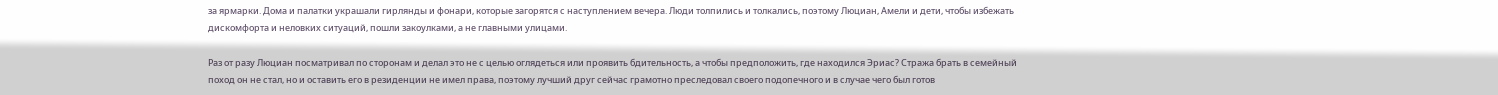за ярмарки. Дома и палатки украшали гирлянды и фонари, которые загорятся с наступлением вечера. Люди толпились и толкались, поэтому Люциан, Амели и дети, чтобы избежать дискомфорта и неловких ситуаций, пошли закоулками, а не главными улицами.

Раз от разу Люциан посматривал по сторонам и делал это не с целью оглядеться или проявить бдительность, а чтобы предположить, где находился Эриас? Стража брать в семейный поход он не стал, но и оставить его в резиденции не имел права, поэтому лучший друг сейчас грамотно преследовал своего подопечного и в случае чего был готов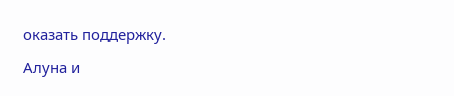оказать поддержку.

Алуна и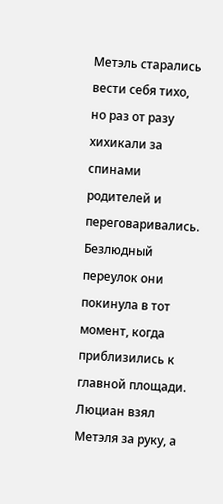Метэль старались вести себя тихо, но раз от разу хихикали за спинами родителей и переговаривались. Безлюдный переулок они покинула в тот момент, когда приблизились к главной площади. Люциан взял Метэля за руку, а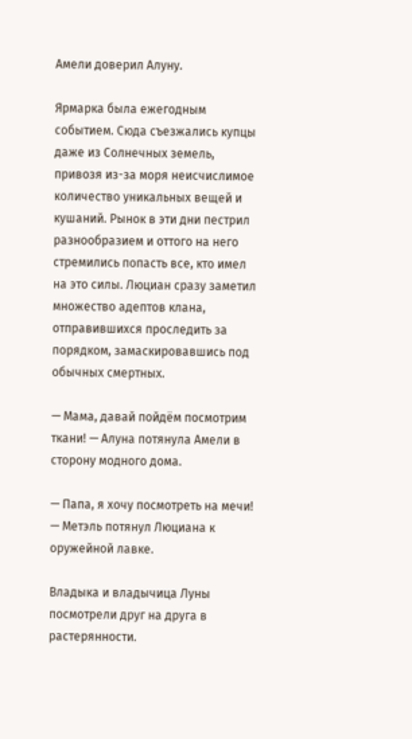Амели доверил Алуну.

Ярмарка была ежегодным событием. Сюда съезжались купцы даже из Солнечных земель, привозя из-за моря неисчислимое количество уникальных вещей и кушаний. Рынок в эти дни пестрил разнообразием и оттого на него стремились попасть все, кто имел на это силы. Люциан сразу заметил множество адептов клана, отправившихся проследить за порядком, замаскировавшись под обычных смертных.

— Мама, давай пойдём посмотрим ткани! — Алуна потянула Амели в сторону модного дома.

— Папа, я хочу посмотреть на мечи! — Метэль потянул Люциана к оружейной лавке.

Владыка и владычица Луны посмотрели друг на друга в растерянности.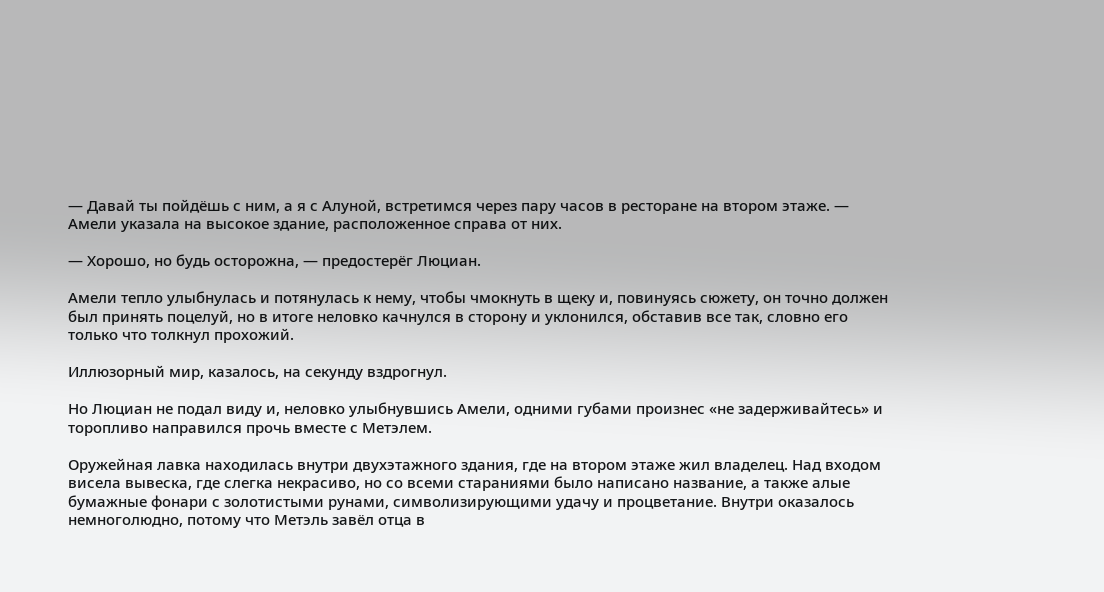— Давай ты пойдёшь с ним, а я с Алуной, встретимся через пару часов в ресторане на втором этаже. — Амели указала на высокое здание, расположенное справа от них.

— Хорошо, но будь осторожна, — предостерёг Люциан.

Амели тепло улыбнулась и потянулась к нему, чтобы чмокнуть в щеку и, повинуясь сюжету, он точно должен был принять поцелуй, но в итоге неловко качнулся в сторону и уклонился, обставив все так, словно его только что толкнул прохожий.

Иллюзорный мир, казалось, на секунду вздрогнул.

Но Люциан не подал виду и, неловко улыбнувшись Амели, одними губами произнес «не задерживайтесь» и торопливо направился прочь вместе с Метэлем.

Оружейная лавка находилась внутри двухэтажного здания, где на втором этаже жил владелец. Над входом висела вывеска, где слегка некрасиво, но со всеми стараниями было написано название, а также алые бумажные фонари с золотистыми рунами, символизирующими удачу и процветание. Внутри оказалось немноголюдно, потому что Метэль завёл отца в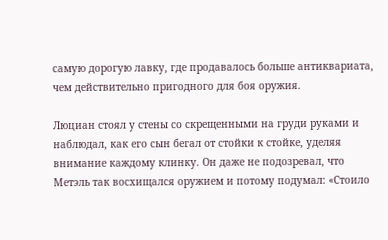самую дорогую лавку, где продавалось больше антиквариата, чем действительно пригодного для боя оружия.

Люциан стоял у стены со скрещенными на груди руками и наблюдал, как его сын бегал от стойки к стойке, уделяя внимание каждому клинку. Он даже не подозревал, что Метэль так восхищался оружием и потому подумал: «Стоило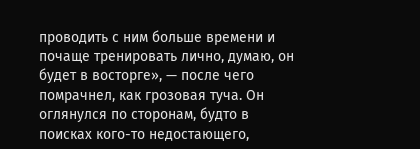проводить с ним больше времени и почаще тренировать лично, думаю, он будет в восторге», — после чего помрачнел, как грозовая туча. Он оглянулся по сторонам, будто в поисках кого-то недостающего,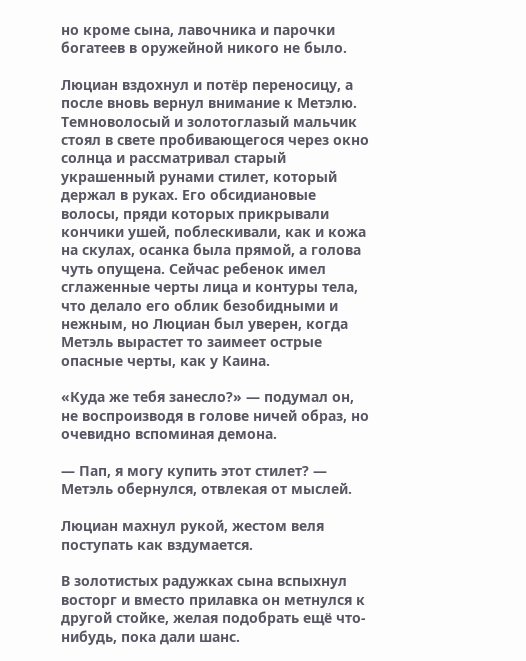но кроме сына, лавочника и парочки богатеев в оружейной никого не было.

Люциан вздохнул и потёр переносицу, а после вновь вернул внимание к Метэлю. Темноволосый и золотоглазый мальчик стоял в свете пробивающегося через окно солнца и рассматривал старый украшенный рунами стилет, который держал в руках. Его обсидиановые волосы, пряди которых прикрывали кончики ушей, поблескивали, как и кожа на скулах, осанка была прямой, а голова чуть опущена. Сейчас ребенок имел сглаженные черты лица и контуры тела, что делало его облик безобидными и нежным, но Люциан был уверен, когда Метэль вырастет то заимеет острые опасные черты, как у Каина.

«Куда же тебя занесло?» — подумал он, не воспроизводя в голове ничей образ, но очевидно вспоминая демона.

— Пап, я могу купить этот стилет? — Метэль обернулся, отвлекая от мыслей.

Люциан махнул рукой, жестом веля поступать как вздумается.

В золотистых радужках сына вспыхнул восторг и вместо прилавка он метнулся к другой стойке, желая подобрать ещё что-нибудь, пока дали шанс.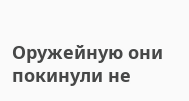Оружейную они покинули не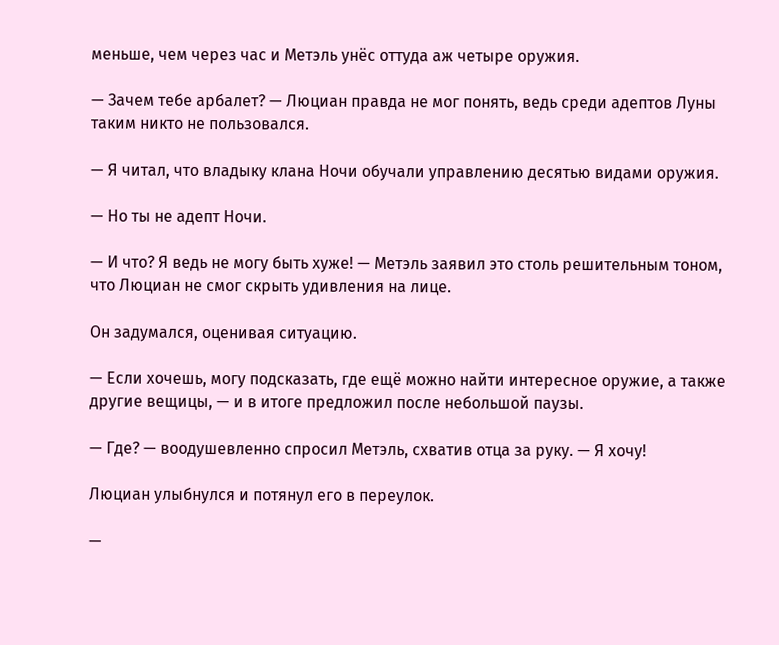меньше, чем через час и Метэль унёс оттуда аж четыре оружия.

— Зачем тебе арбалет? — Люциан правда не мог понять, ведь среди адептов Луны таким никто не пользовался.

— Я читал, что владыку клана Ночи обучали управлению десятью видами оружия.

— Но ты не адепт Ночи.

— И что? Я ведь не могу быть хуже! — Метэль заявил это столь решительным тоном, что Люциан не смог скрыть удивления на лице.

Он задумался, оценивая ситуацию.

— Если хочешь, могу подсказать, где ещё можно найти интересное оружие, а также другие вещицы, — и в итоге предложил после небольшой паузы.

— Где? — воодушевленно спросил Метэль, схватив отца за руку. — Я хочу!

Люциан улыбнулся и потянул его в переулок.

—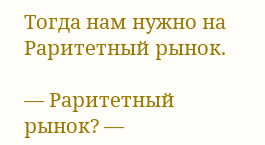Тогда нам нужно на Раритетный рынок.

— Раритетный рынок? —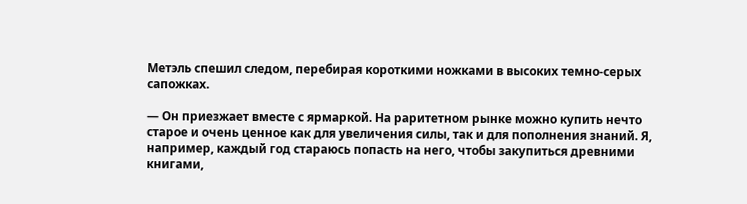Метэль спешил следом, перебирая короткими ножками в высоких темно-серых сапожках.

— Он приезжает вместе с ярмаркой. На раритетном рынке можно купить нечто старое и очень ценное как для увеличения силы, так и для пополнения знаний. Я, например, каждый год стараюсь попасть на него, чтобы закупиться древними книгами,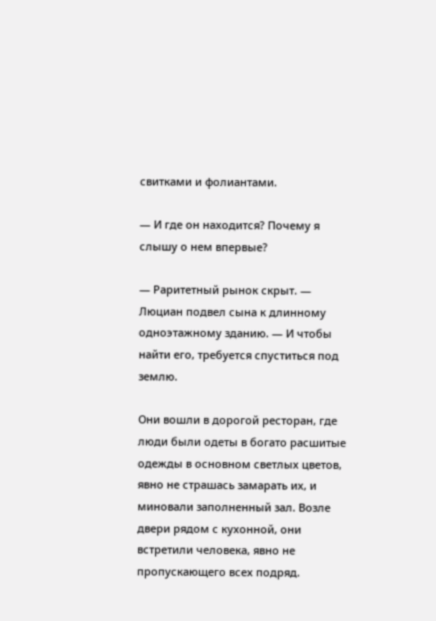свитками и фолиантами.

— И где он находится? Почему я слышу о нем впервые?

— Раритетный рынок скрыт. — Люциан подвел сына к длинному одноэтажному зданию. — И чтобы найти его, требуется спуститься под землю.

Они вошли в дорогой ресторан, где люди были одеты в богато расшитые одежды в основном светлых цветов, явно не страшась замарать их, и миновали заполненный зал. Возле двери рядом с кухонной, они встретили человека, явно не пропускающего всех подряд.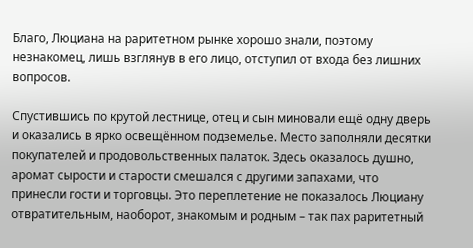Благо, Люциана на раритетном рынке хорошо знали, поэтому незнакомец, лишь взглянув в его лицо, отступил от входа без лишних вопросов.

Спустившись по крутой лестнице, отец и сын миновали ещё одну дверь и оказались в ярко освещённом подземелье. Место заполняли десятки покупателей и продовольственных палаток. Здесь оказалось душно, аромат сырости и старости смешался с другими запахами, что принесли гости и торговцы. Это переплетение не показалось Люциану отвратительным, наоборот, знакомым и родным – так пах раритетный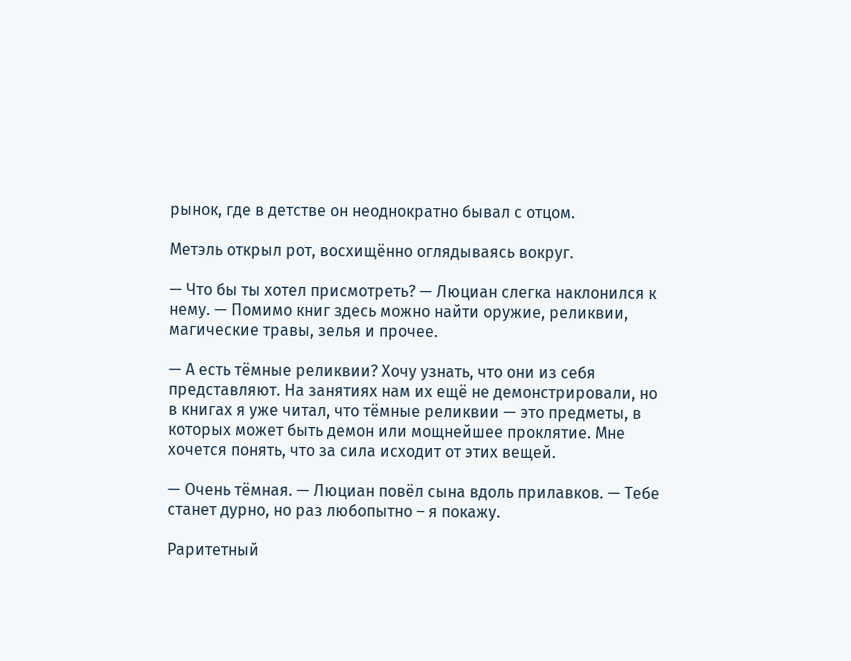рынок, где в детстве он неоднократно бывал с отцом.

Метэль открыл рот, восхищённо оглядываясь вокруг.

— Что бы ты хотел присмотреть? — Люциан слегка наклонился к нему. — Помимо книг здесь можно найти оружие, реликвии, магические травы, зелья и прочее.

— А есть тёмные реликвии? Хочу узнать, что они из себя представляют. На занятиях нам их ещё не демонстрировали, но в книгах я уже читал, что тёмные реликвии — это предметы, в которых может быть демон или мощнейшее проклятие. Мне хочется понять, что за сила исходит от этих вещей.

— Очень тёмная. — Люциан повёл сына вдоль прилавков. — Тебе станет дурно, но раз любопытно – я покажу.

Раритетный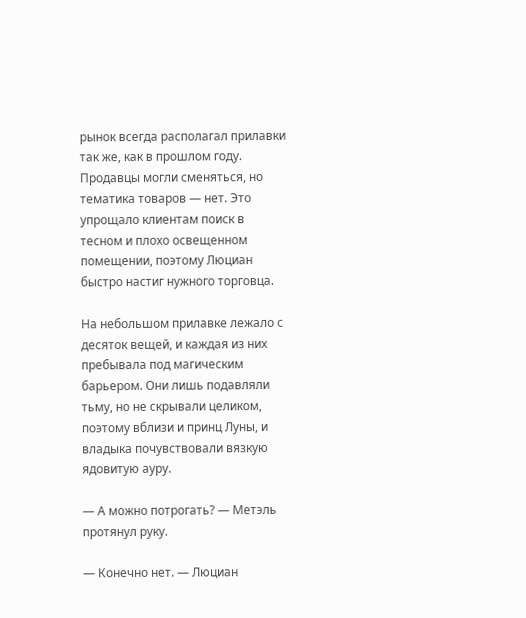рынок всегда располагал прилавки так же, как в прошлом году. Продавцы могли сменяться, но тематика товаров — нет. Это упрощало клиентам поиск в тесном и плохо освещенном помещении, поэтому Люциан быстро настиг нужного торговца.

На небольшом прилавке лежало с десяток вещей, и каждая из них пребывала под магическим барьером. Они лишь подавляли тьму, но не скрывали целиком, поэтому вблизи и принц Луны, и владыка почувствовали вязкую ядовитую ауру.

— А можно потрогать? — Метэль протянул руку.

— Конечно нет. — Люциан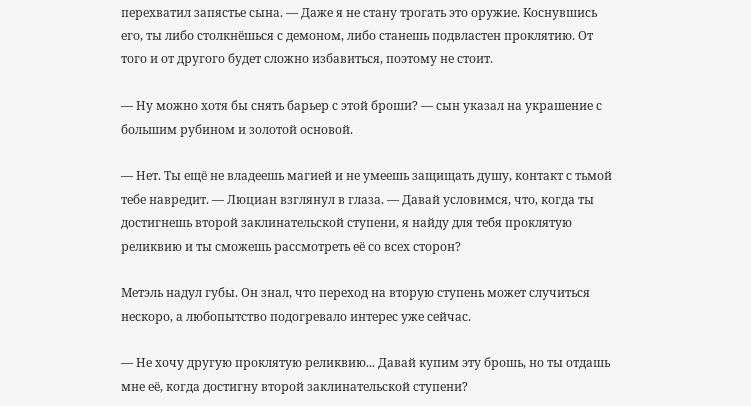перехватил запястье сына. — Даже я не стану трогать это оружие. Коснувшись его, ты либо столкнёшься с демоном, либо станешь подвластен проклятию. От того и от другого будет сложно избавиться, поэтому не стоит.

— Ну можно хотя бы снять барьер с этой броши? — сын указал на украшение с большим рубином и золотой основой.

— Нет. Ты ещё не владеешь магией и не умеешь защищать душу, контакт с тьмой тебе навредит. — Люциан взглянул в глаза. — Давай условимся, что, когда ты достигнешь второй заклинательской ступени, я найду для тебя проклятую реликвию и ты сможешь рассмотреть её со всех сторон?

Метэль надул губы. Он знал, что переход на вторую ступень может случиться нескоро, а любопытство подогревало интерес уже сейчас.

— Не хочу другую проклятую реликвию... Давай купим эту брошь, но ты отдашь мне её, когда достигну второй заклинательской ступени?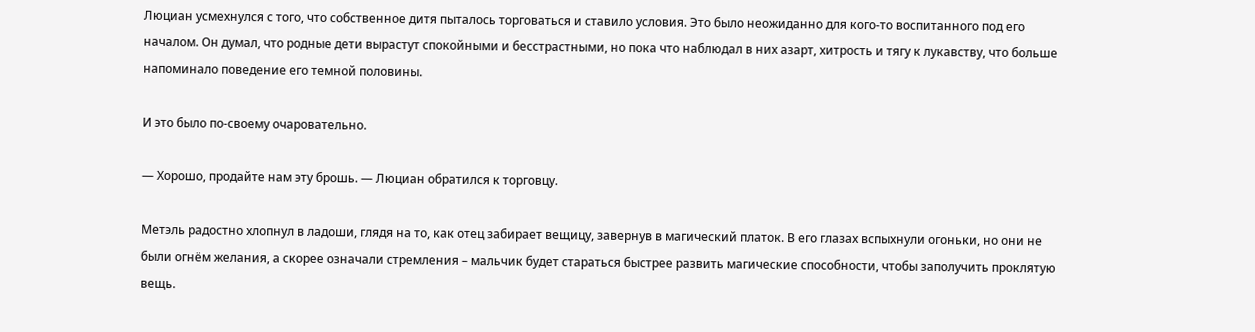Люциан усмехнулся с того, что собственное дитя пыталось торговаться и ставило условия. Это было неожиданно для кого-то воспитанного под его началом. Он думал, что родные дети вырастут спокойными и бесстрастными, но пока что наблюдал в них азарт, хитрость и тягу к лукавству, что больше напоминало поведение его темной половины.

И это было по-своему очаровательно.

— Хорошо, продайте нам эту брошь. — Люциан обратился к торговцу.

Метэль радостно хлопнул в ладоши, глядя на то, как отец забирает вещицу, завернув в магический платок. В его глазах вспыхнули огоньки, но они не были огнём желания, а скорее означали стремления – мальчик будет стараться быстрее развить магические способности, чтобы заполучить проклятую вещь.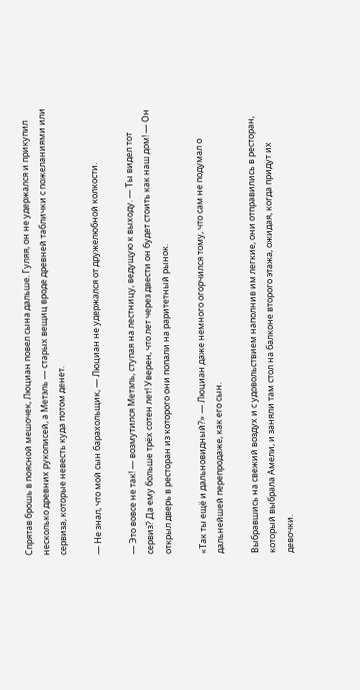Спрятав брошь в поясной мешочек, Люциан повел сына дальше. Гуляя, он не удержался и прикупил несколько древних рукописей, а Метэль — старых вещиц вроде древней таблички с пожеланиями или сервиза, которые невесть куда потом денет.

— Не знал, что мой сын барахольщик, — Люциан не удержался от дружелюбной колкости.

— Это вовсе не так! — возмутился Метэль, ступая на лестницу, ведущую к выходу. — Ты видел тот сервиз? Да ему больше трёх сотен лет! Уверен, что лет через двести он будет стоить как наш дом! — Он открыл дверь в ресторан из которого они попали на раритетный рынок.

«Так ты ещё и дальновидный?» — Люциан даже немного огорчился тому, что сам не подумал о дальнейшей перепродаже, как его сын.

Выбравшись на свежий воздух и с удовольствием наполнив им легкие, они отправились в ресторан, который выбрала Амели, и заняли там стол на балконе второго этажа, ожидая, когда придут их девочки.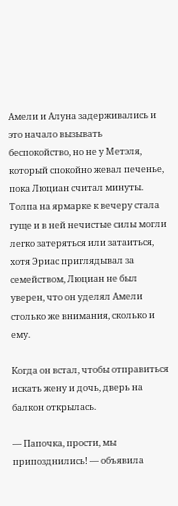Амели и Алуна задерживались и это начало вызывать беспокойство, но не у Метэля, который спокойно жевал печенье, пока Люциан считал минуты. Толпа на ярмарке к вечеру стала гуще и в ней нечистые силы могли легко затеряться или затаиться, хотя Эриас приглядывал за семейством, Люциан не был уверен, что он уделял Амели столько же внимания, сколько и ему.

Когда он встал, чтобы отправиться искать жену и дочь, дверь на балкон открылась.

— Папочка, прости, мы припозднились! — объявила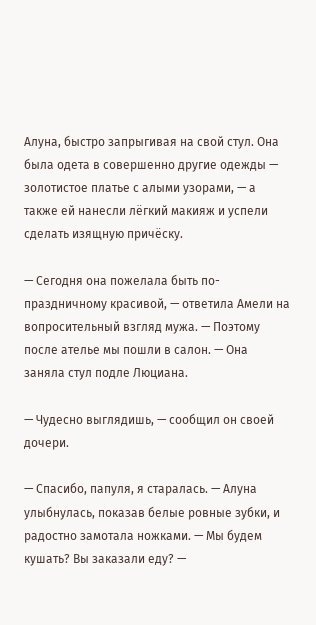Алуна, быстро запрыгивая на свой стул. Она была одета в совершенно другие одежды — золотистое платье с алыми узорами, — а также ей нанесли лёгкий макияж и успели сделать изящную причёску.

— Сегодня она пожелала быть по-праздничному красивой, — ответила Амели на вопросительный взгляд мужа. — Поэтому после ателье мы пошли в салон. — Она заняла стул подле Люциана.

— Чудесно выглядишь, — сообщил он своей дочери.

— Спасибо, папуля, я старалась. — Алуна улыбнулась, показав белые ровные зубки, и радостно замотала ножками. — Мы будем кушать? Вы заказали еду? —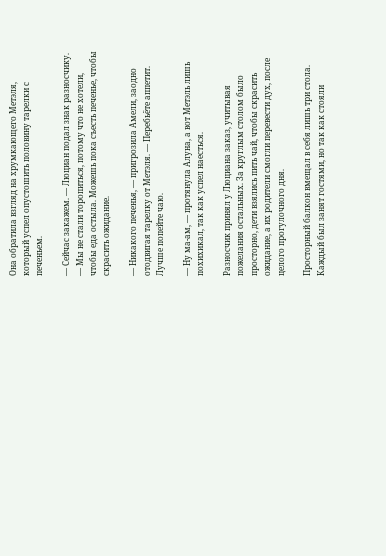Она обратила взгляд на хрумкающего Метэля, который успел опустошить половину тарелки с печеньем.

— Сейчас закажем. — Люциан подал знак разносчику. — Мы не стали торопиться, потому что не хотели, чтобы еда остыла. Можешь пока съесть печенье, чтобы скрасить ожидание.

— Никакого печенья, — пригрозила Амели, заодно отодвигая тарелку от Метэля. — Перебьёте аппетит. Лучше попейте чаю.

— Ну ма-ам, — протянула Алуна, а вот Метэль лишь похихикал, так как успел наесться.

Разносчик принял у Люциана заказ, учитывая пожелания остальных. За круглым столом было просторно, дети взялись пить чай, чтобы скрасить ожидание, а их родители смогли перевести дух, после целого прогулочного дня.

Просторный балкон вмещал в себя лишь три стола. Каждый был занят гостями, но так как стояли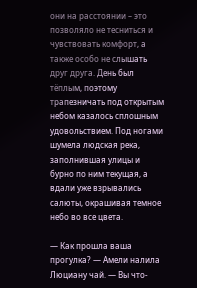они на расстоянии – это позволяло не тесниться и чувствовать комфорт, а также особо не слышать друг друга. День был тёплым, поэтому трапезничать под открытым небом казалось сплошным удовольствием. Под ногами шумела людская река, заполнившая улицы и бурно по ним текущая, а вдали уже взрывались салюты, окрашивая темное небо во все цвета.

— Как прошла ваша прогулка? — Амели налила Люциану чай. — Вы что-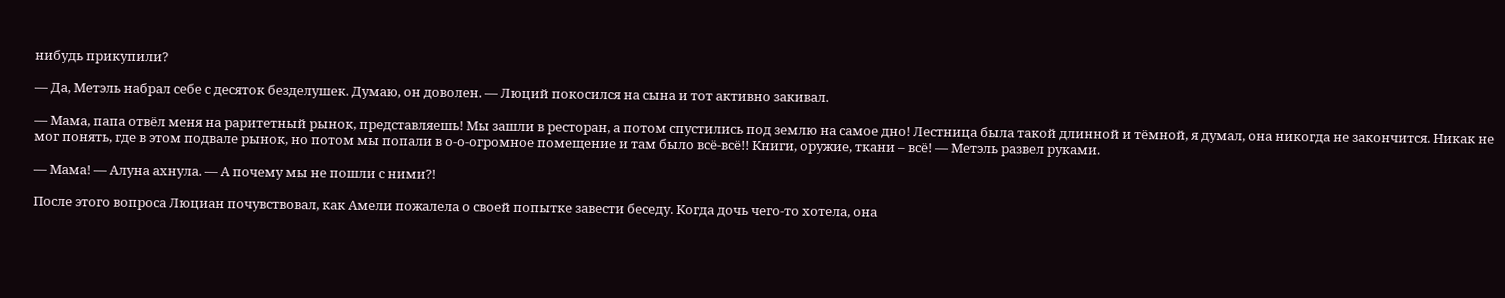нибудь прикупили?

— Да, Метэль набрал себе с десяток безделушек. Думаю, он доволен. — Люций покосился на сына и тот активно закивал.

— Мама, папа отвёл меня на раритетный рынок, представляешь! Мы зашли в ресторан, а потом спустились под землю на самое дно! Лестница была такой длинной и тёмной, я думал, она никогда не закончится. Никак не мог понять, где в этом подвале рынок, но потом мы попали в о-о-огромное помещение и там было всё-всё!! Книги, оружие, ткани – всё! — Метэль развел руками.

— Мама! — Алуна ахнула. — А почему мы не пошли с ними?!

После этого вопроса Люциан почувствовал, как Амели пожалела о своей попытке завести беседу. Когда дочь чего-то хотела, она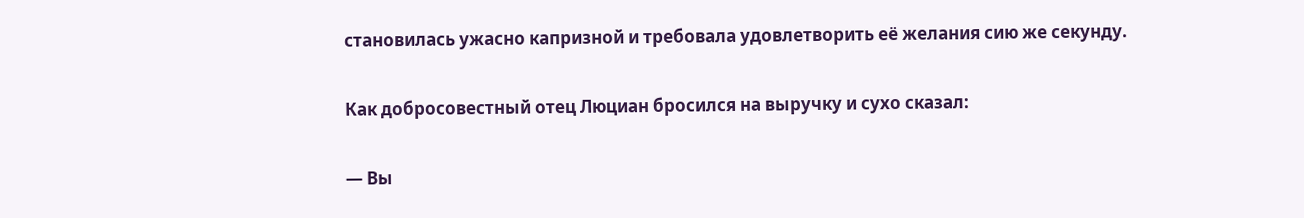становилась ужасно капризной и требовала удовлетворить её желания сию же секунду.

Как добросовестный отец Люциан бросился на выручку и сухо сказал:

— Вы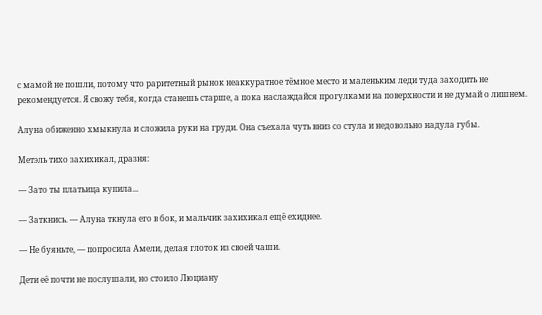с мамой не пошли, потому что раритетный рынок неаккуратное тёмное место и маленьким леди туда заходить не рекомендуется. Я свожу тебя, когда станешь старше, а пока наслаждайся прогулками на поверхности и не думай о лишнем.

Алуна обиженно хмыкнула и сложила руки на груди. Она съехала чуть вниз со стула и недовольно надула губы.

Метэль тихо захихикал, дразня:

— Зато ты платьица купила...

— Заткнись. — Алуна ткнула его в бок, и мальчик захихикал ещё ехиднее.

— Не буяньте, — попросила Амели, делая глоток из своей чаши.

Дети её почти не послушали, но стоило Люциану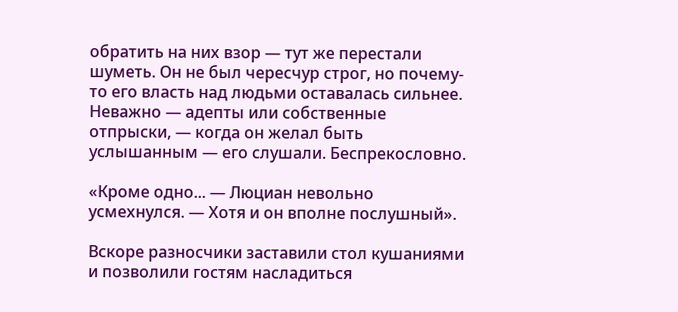обратить на них взор — тут же перестали шуметь. Он не был чересчур строг, но почему-то его власть над людьми оставалась сильнее. Неважно — адепты или собственные отпрыски, — когда он желал быть услышанным — его слушали. Беспрекословно.

«Кроме одно... — Люциан невольно усмехнулся. — Хотя и он вполне послушный».

Вскоре разносчики заставили стол кушаниями и позволили гостям насладиться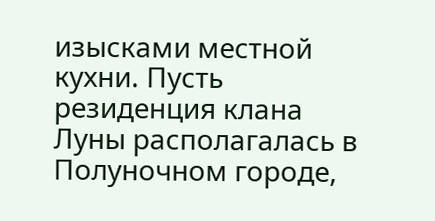изысками местной кухни. Пусть резиденция клана Луны располагалась в Полуночном городе,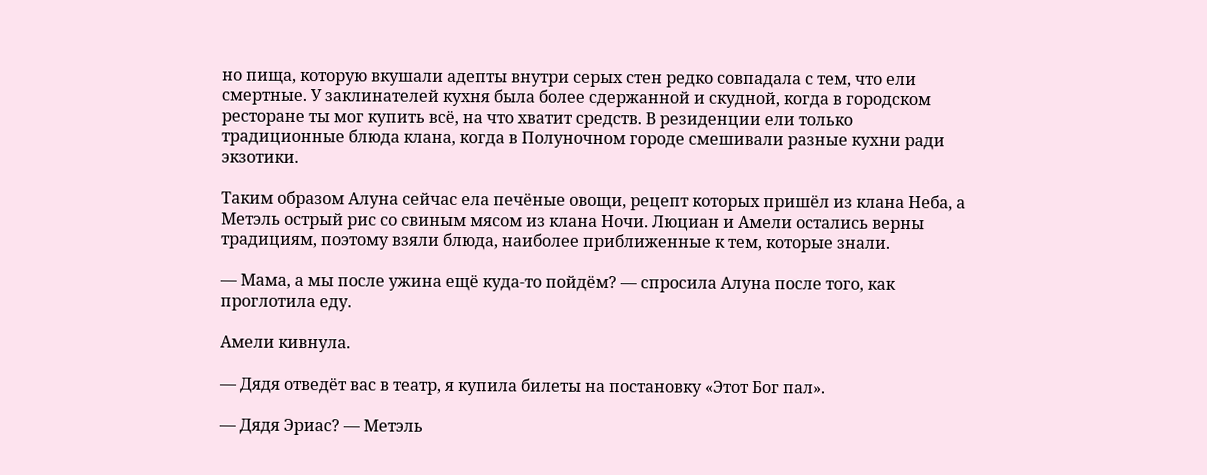но пища, которую вкушали адепты внутри серых стен редко совпадала с тем, что ели смертные. У заклинателей кухня была более сдержанной и скудной, когда в городском ресторане ты мог купить всё, на что хватит средств. В резиденции ели только традиционные блюда клана, когда в Полуночном городе смешивали разные кухни ради экзотики.

Таким образом Алуна сейчас ела печёные овощи, рецепт которых пришёл из клана Неба, а Метэль острый рис со свиным мясом из клана Ночи. Люциан и Амели остались верны традициям, поэтому взяли блюда, наиболее приближенные к тем, которые знали.

— Мама, а мы после ужина ещё куда-то пойдём? — спросила Алуна после того, как проглотила еду.

Амели кивнула.

— Дядя отведёт вас в театр, я купила билеты на постановку «Этот Бог пал».

— Дядя Эриас? — Метэль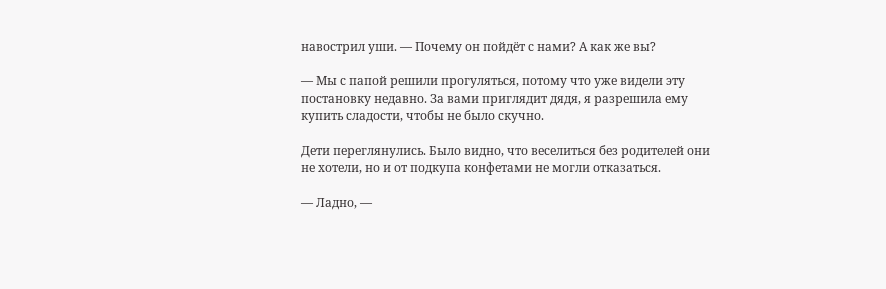навострил уши. — Почему он пойдёт с нами? А как же вы?

— Мы с папой решили прогуляться, потому что уже видели эту постановку недавно. За вами приглядит дядя, я разрешила ему купить сладости, чтобы не было скучно.

Дети переглянулись. Было видно, что веселиться без родителей они не хотели, но и от подкупа конфетами не могли отказаться.

— Ладно, —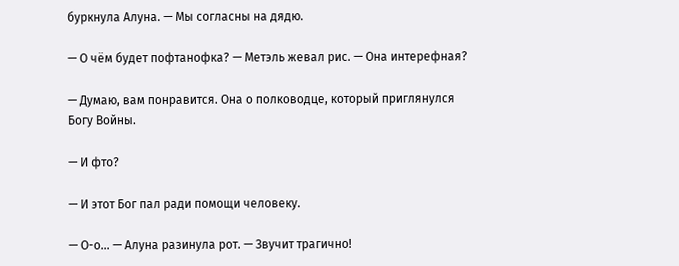буркнула Алуна. — Мы согласны на дядю.

— О чём будет пофтанофка? — Метэль жевал рис. — Она интерефная?

— Думаю, вам понравится. Она о полководце, который приглянулся Богу Войны.

— И фто?

— И этот Бог пал ради помощи человеку.

— О-о... — Алуна разинула рот. — Звучит трагично!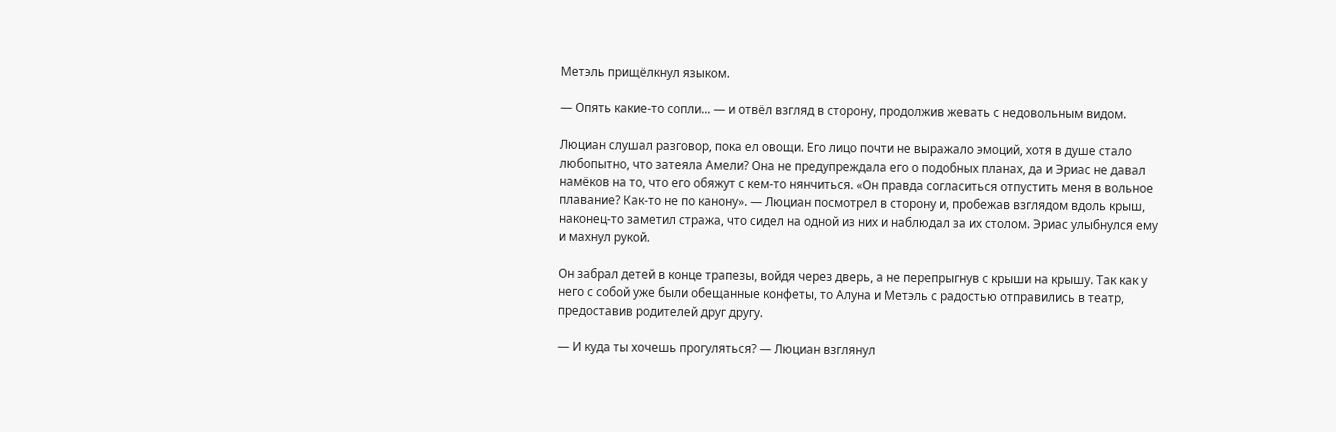Метэль прищёлкнул языком.

— Опять какие-то сопли... — и отвёл взгляд в сторону, продолжив жевать с недовольным видом.

Люциан слушал разговор, пока ел овощи. Его лицо почти не выражало эмоций, хотя в душе стало любопытно, что затеяла Амели? Она не предупреждала его о подобных планах, да и Эриас не давал намёков на то, что его обяжут с кем-то нянчиться. «Он правда согласиться отпустить меня в вольное плавание? Как-то не по канону». — Люциан посмотрел в сторону и, пробежав взглядом вдоль крыш, наконец-то заметил стража, что сидел на одной из них и наблюдал за их столом. Эриас улыбнулся ему и махнул рукой.

Он забрал детей в конце трапезы, войдя через дверь, а не перепрыгнув с крыши на крышу. Так как у него с собой уже были обещанные конфеты, то Алуна и Метэль с радостью отправились в театр, предоставив родителей друг другу.

— И куда ты хочешь прогуляться? — Люциан взглянул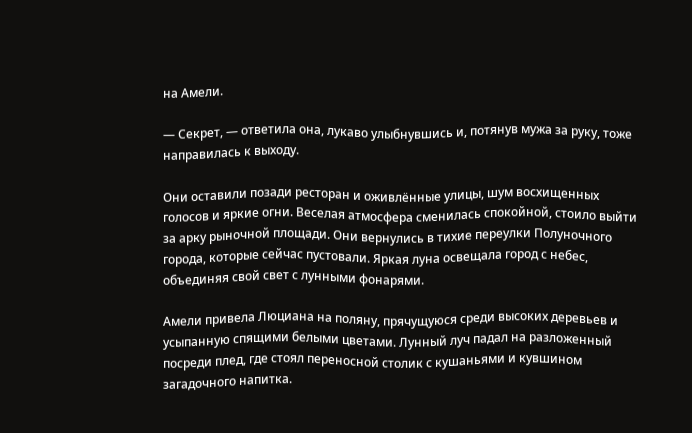на Амели.

— Секрет, — ответила она, лукаво улыбнувшись и, потянув мужа за руку, тоже направилась к выходу.

Они оставили позади ресторан и оживлённые улицы, шум восхищенных голосов и яркие огни. Веселая атмосфера сменилась спокойной, стоило выйти за арку рыночной площади. Они вернулись в тихие переулки Полуночного города, которые сейчас пустовали. Яркая луна освещала город с небес, объединяя свой свет с лунными фонарями.

Амели привела Люциана на поляну, прячущуюся среди высоких деревьев и усыпанную спящими белыми цветами. Лунный луч падал на разложенный посреди плед, где стоял переносной столик с кушаньями и кувшином загадочного напитка.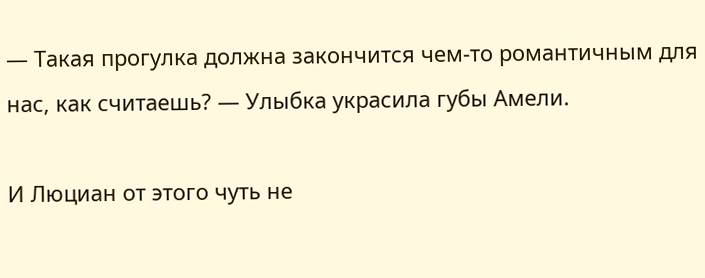— Такая прогулка должна закончится чем-то романтичным для нас, как считаешь? — Улыбка украсила губы Амели.

И Люциан от этого чуть не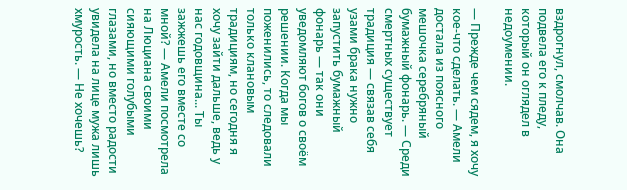вздрогнул, смолчав. Она подвела его к пледу, который он оглядел в недоумении.

— Прежде чем сядем, я хочу кое-что сделать. — Амели достала из поясного мешочка серебряный бумажный фонарь. — Среди смертных существует традиция — связав себя узами брака нужно запустить бумажный фонарь — так они уведомляют богов о своём решении. Когда мы поженились, то следовали только клановым традициям, но сегодня я хочу зайти дальше, ведь у нас годовщина... Ты зажжешь его вместе со мной? — Амели посмотрела на Люциана своими сияющими голубыми глазами, но вместо радости увидела на лице мужа лишь хмурость. — Не хочешь?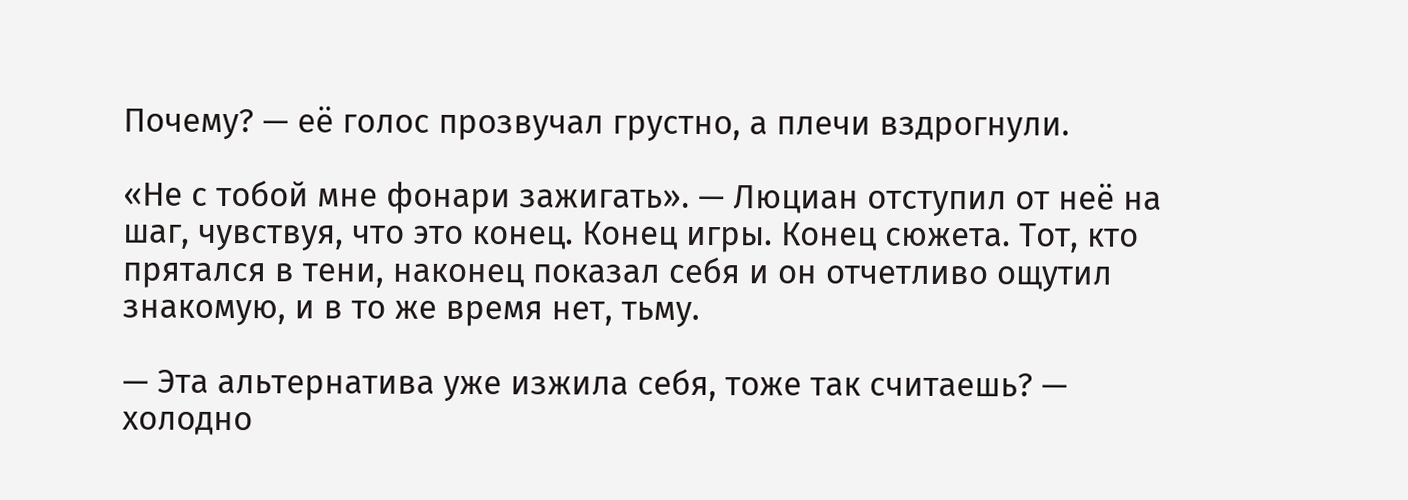Почему? — её голос прозвучал грустно, а плечи вздрогнули.

«Не с тобой мне фонари зажигать». — Люциан отступил от неё на шаг, чувствуя, что это конец. Конец игры. Конец сюжета. Тот, кто прятался в тени, наконец показал себя и он отчетливо ощутил знакомую, и в то же время нет, тьму.

— Эта альтернатива уже изжила себя, тоже так считаешь? — холодно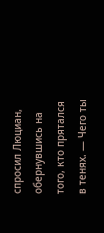спросил Люциан, обернувшись на того, кто прятался в тенях. — Чего ты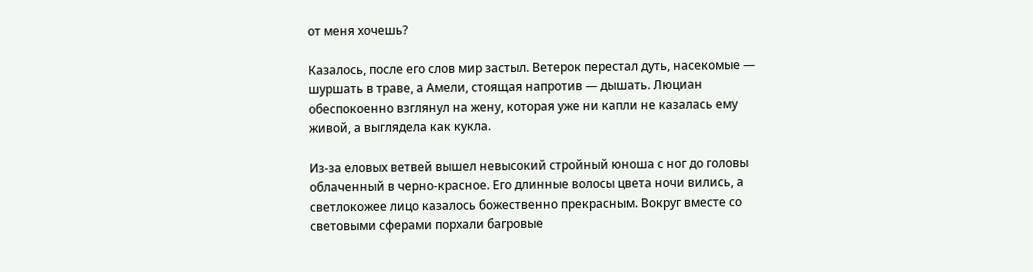от меня хочешь?

Казалось, после его слов мир застыл. Ветерок перестал дуть, насекомые — шуршать в траве, а Амели, стоящая напротив — дышать. Люциан обеспокоенно взглянул на жену, которая уже ни капли не казалась ему живой, а выглядела как кукла.

Из-за еловых ветвей вышел невысокий стройный юноша с ног до головы облаченный в черно-красное. Его длинные волосы цвета ночи вились, а светлокожее лицо казалось божественно прекрасным. Вокруг вместе со световыми сферами порхали багровые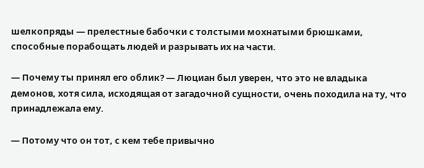шелкопряды — прелестные бабочки с толстыми мохнатыми брюшками, способные порабощать людей и разрывать их на части.

— Почему ты принял его облик? — Люциан был уверен, что это не владыка демонов, хотя сила, исходящая от загадочной сущности, очень походила на ту, что принадлежала ему.

— Потому что он тот, с кем тебе привычно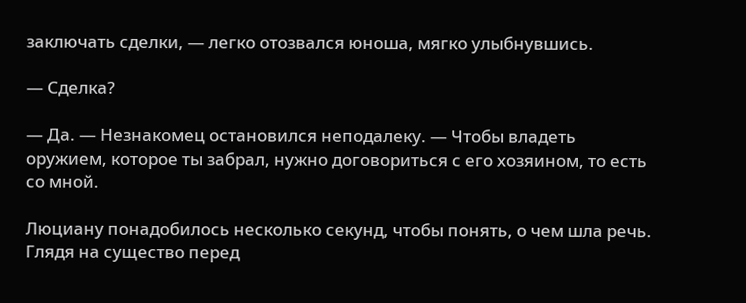заключать сделки, — легко отозвался юноша, мягко улыбнувшись.

— Сделка?

— Да. — Незнакомец остановился неподалеку. — Чтобы владеть оружием, которое ты забрал, нужно договориться с его хозяином, то есть со мной.

Люциану понадобилось несколько секунд, чтобы понять, о чем шла речь. Глядя на существо перед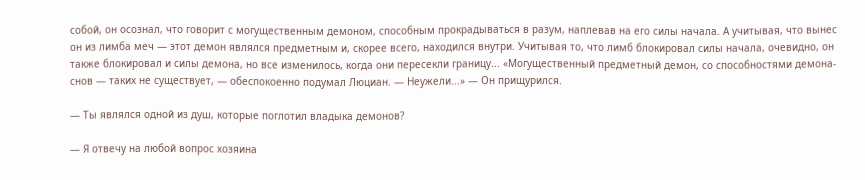собой, он осознал, что говорит с могущественным демоном, способным прокрадываться в разум, наплевав на его силы начала. А учитывая, что вынес он из лимба меч — этот демон являлся предметным и, скорее всего, находился внутри. Учитывая то, что лимб блокировал силы начала, очевидно, он также блокировал и силы демона, но все изменилось, когда они пересекли границу... «Могущественный предметный демон, со способностями демона-снов — таких не существует, — обеспокоенно подумал Люциан. — Неужели...» — Он прищурился.

— Ты являлся одной из душ, которые поглотил владыка демонов?

— Я отвечу на любой вопрос хозяина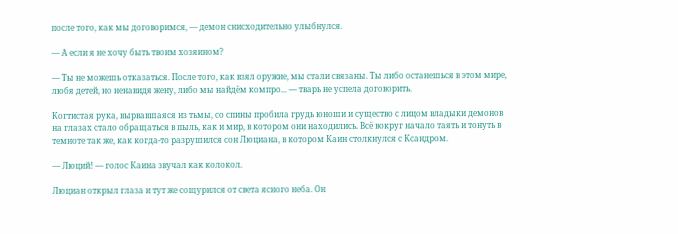после того, как мы договоримся, — демон снисходительно улыбнулся.

— А если я не хочу быть твоим хозяином?

— Ты не можешь отказаться. После того, как взял оружие, мы стали связаны. Ты либо останешься в этом мире, любя детей, но ненавидя жену, либо мы найдём компро... — тварь не успела договорить.

Когтистая рука, вырвавшаяся из тьмы, со спины пробила грудь юноши и существо с лицом владыки демонов на глазах стало обращаться в пыль, как и мир, в котором они находились. Всё вокруг начало таять и тонуть в темноте так же, как когда-то разрушился сон Люциана, в котором Каин столкнулся с Ксандром.

— Люций! — голос Каина звучал как колокол.

Люциан открыл глаза и тут же сощурился от света ясного неба. Он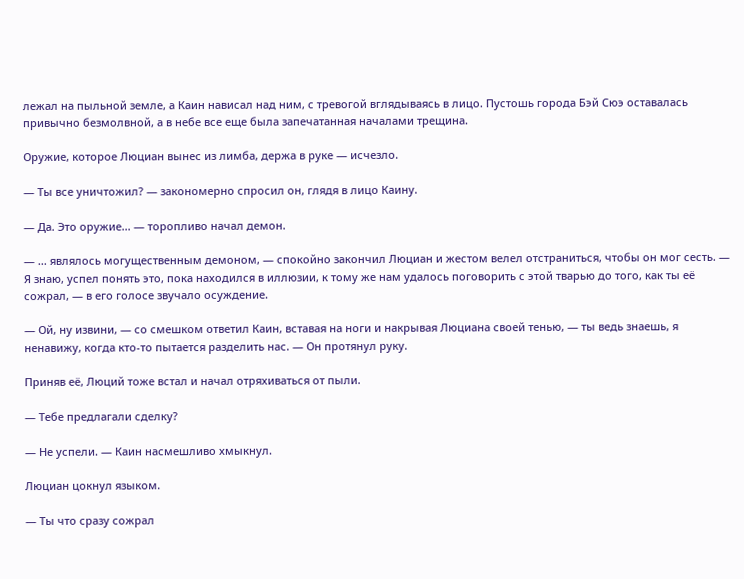лежал на пыльной земле, а Каин нависал над ним, с тревогой вглядываясь в лицо. Пустошь города Бэй Сюэ оставалась привычно безмолвной, а в небе все еще была запечатанная началами трещина.

Оружие, которое Люциан вынес из лимба, держа в руке — исчезло.

— Ты все уничтожил? — закономерно спросил он, глядя в лицо Каину.

— Да. Это оружие... — торопливо начал демон.

— ... являлось могущественным демоном, — спокойно закончил Люциан и жестом велел отстраниться, чтобы он мог сесть. — Я знаю, успел понять это, пока находился в иллюзии, к тому же нам удалось поговорить с этой тварью до того, как ты её сожрал, — в его голосе звучало осуждение.

— Ой, ну извини, — со смешком ответил Каин, вставая на ноги и накрывая Люциана своей тенью, — ты ведь знаешь, я ненавижу, когда кто-то пытается разделить нас. — Он протянул руку.

Приняв её, Люций тоже встал и начал отряхиваться от пыли.

— Тебе предлагали сделку?

— Не успели. — Каин насмешливо хмыкнул.

Люциан цокнул языком.

— Ты что сразу сожрал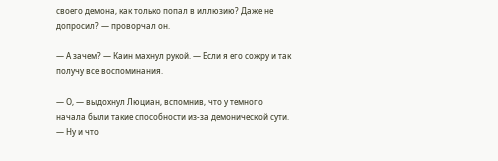своего демона, как только попал в иллюзию? Даже не допросил? — проворчал он.

— А зачем? — Каин махнул рукой. — Если я его сожру и так получу все воспоминания.

— О, — выдохнул Люциан, вспомнив, что у темного начала были такие способности из-за демонической сути. — Ну и что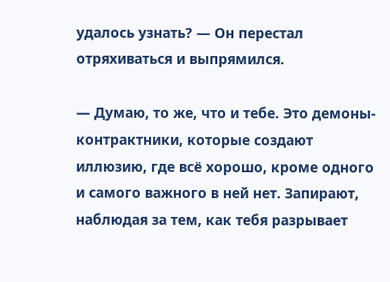удалось узнать? — Он перестал отряхиваться и выпрямился.

— Думаю, то же, что и тебе. Это демоны-контрактники, которые создают иллюзию, где всё хорошо, кроме одного и самого важного в ней нет. Запирают, наблюдая за тем, как тебя разрывает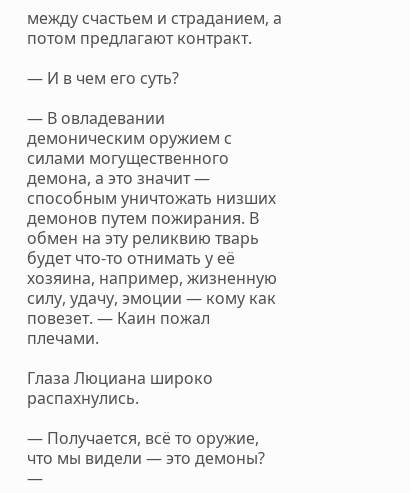между счастьем и страданием, а потом предлагают контракт.

— И в чем его суть?

— В овладевании демоническим оружием с силами могущественного демона, а это значит — способным уничтожать низших демонов путем пожирания. В обмен на эту реликвию тварь будет что-то отнимать у её хозяина, например, жизненную силу, удачу, эмоции — кому как повезет. — Каин пожал плечами.

Глаза Люциана широко распахнулись.

— Получается, всё то оружие, что мы видели — это демоны? —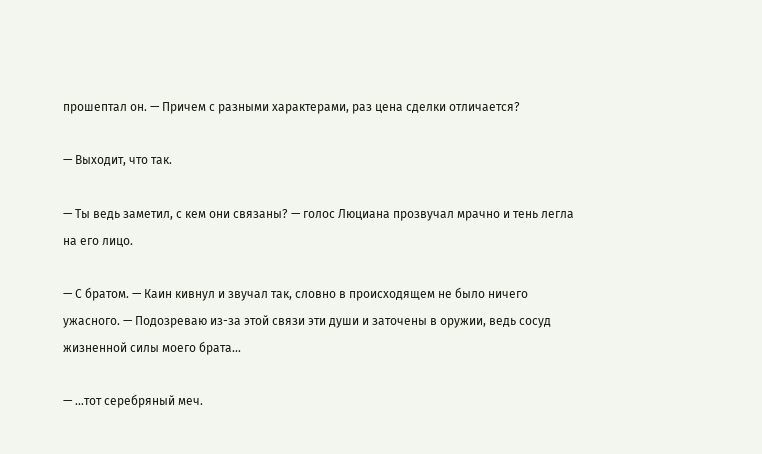прошептал он. — Причем с разными характерами, раз цена сделки отличается?

— Выходит, что так.

— Ты ведь заметил, с кем они связаны? — голос Люциана прозвучал мрачно и тень легла на его лицо.

— С братом. — Каин кивнул и звучал так, словно в происходящем не было ничего ужасного. — Подозреваю из-за этой связи эти души и заточены в оружии, ведь сосуд жизненной силы моего брата...

— ...тот серебряный меч.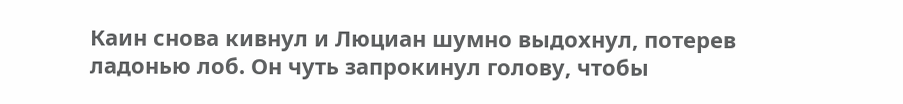Каин снова кивнул и Люциан шумно выдохнул, потерев ладонью лоб. Он чуть запрокинул голову, чтобы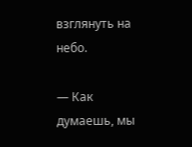взглянуть на небо.

— Как думаешь, мы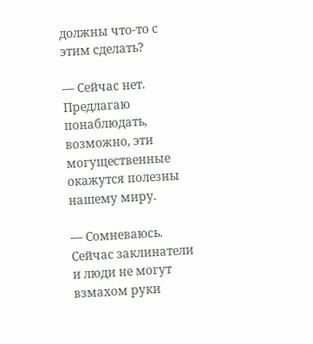должны что-то с этим сделать?

— Сейчас нет. Предлагаю понаблюдать, возможно, эти могущественные окажутся полезны нашему миру.

— Сомневаюсь. Сейчас заклинатели и люди не могут взмахом руки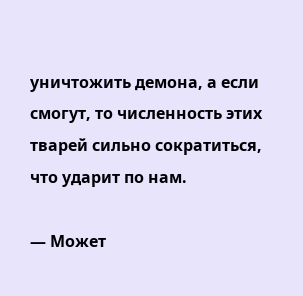уничтожить демона, а если смогут, то численность этих тварей сильно сократиться, что ударит по нам.

— Может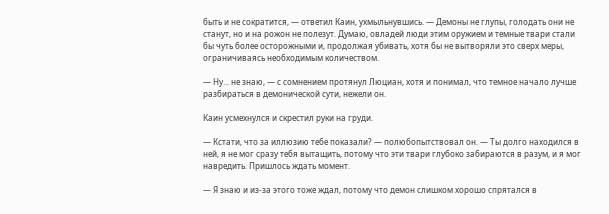быть и не сократится, — ответил Каин, ухмыльнувшись. — Демоны не глупы, голодать они не станут, но и на рожон не полезут. Думаю, овладей люди этим оружием и темные твари стали бы чуть более осторожными и, продолжая убивать, хотя бы не вытворяли это сверх меры, ограничиваясь необходимым количеством.

— Ну... не знаю, — с сомнением протянул Люциан, хотя и понимал, что темное начало лучше разбираться в демонической сути, нежели он.

Каин усмехнулся и скрестил руки на груди.

— Кстати, что за иллюзию тебе показали? — полюбопытствовал он. — Ты долго находился в ней, я не мог сразу тебя вытащить, потому что эти твари глубоко забираются в разум, и я мог навредить. Пришлось ждать момент.

— Я знаю и из-за этого тоже ждал, потому что демон слишком хорошо спрятался в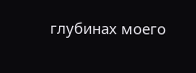глубинах моего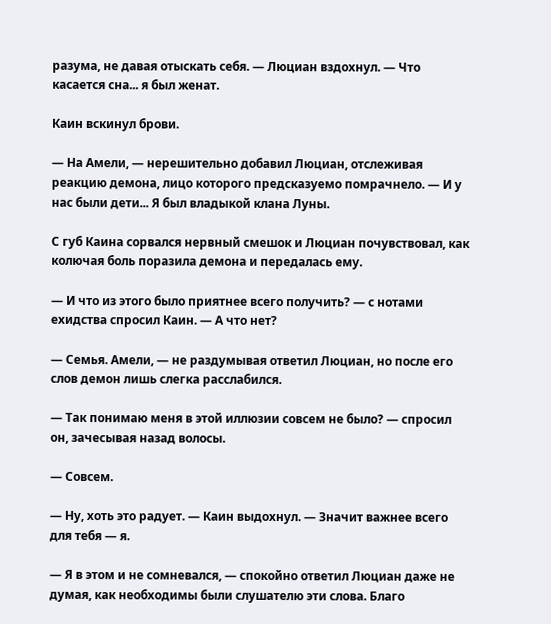разума, не давая отыскать себя. — Люциан вздохнул. — Что касается сна... я был женат.

Каин вскинул брови.

— На Амели, — нерешительно добавил Люциан, отслеживая реакцию демона, лицо которого предсказуемо помрачнело. — И у нас были дети... Я был владыкой клана Луны.

С губ Каина сорвался нервный смешок и Люциан почувствовал, как колючая боль поразила демона и передалась ему.

— И что из этого было приятнее всего получить? — с нотами ехидства спросил Каин. — А что нет?

— Семья. Амели, — не раздумывая ответил Люциан, но после его слов демон лишь слегка расслабился.

— Так понимаю меня в этой иллюзии совсем не было? — спросил он, зачесывая назад волосы.

— Совсем.

— Ну, хоть это радует. — Каин выдохнул. — Значит важнее всего для тебя — я.

— Я в этом и не сомневался, — спокойно ответил Люциан даже не думая, как необходимы были слушателю эти слова. Благо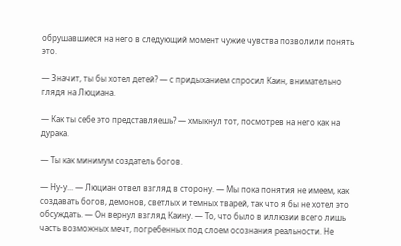обрушавшиеся на него в следующий момент чужие чувства позволили понять это.

— Значит, ты бы хотел детей? — с придыханием спросил Каин, внимательно глядя на Люциана.

— Как ты себе это представляешь? — хмыкнул тот, посмотрев на него как на дурака.

— Ты как минимум создатель богов.

— Ну-у... — Люциан отвел взгляд в сторону. — Мы пока понятия не имеем, как создавать богов, демонов, светлых и темных тварей, так что я бы не хотел это обсуждать. — Он вернул взгляд Каину. — То, что было в иллюзии всего лишь часть возможных мечт, погребенных под слоем осознания реальности. Не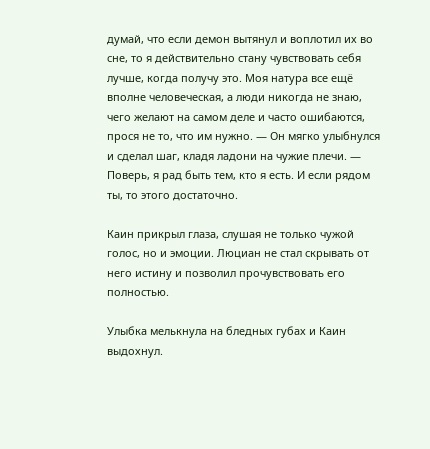думай, что если демон вытянул и воплотил их во сне, то я действительно стану чувствовать себя лучше, когда получу это. Моя натура все ещё вполне человеческая, а люди никогда не знаю, чего желают на самом деле и часто ошибаются, прося не то, что им нужно. — Он мягко улыбнулся и сделал шаг, кладя ладони на чужие плечи. — Поверь, я рад быть тем, кто я есть. И если рядом ты, то этого достаточно.

Каин прикрыл глаза, слушая не только чужой голос, но и эмоции. Люциан не стал скрывать от него истину и позволил прочувствовать его полностью.

Улыбка мелькнула на бледных губах и Каин выдохнул.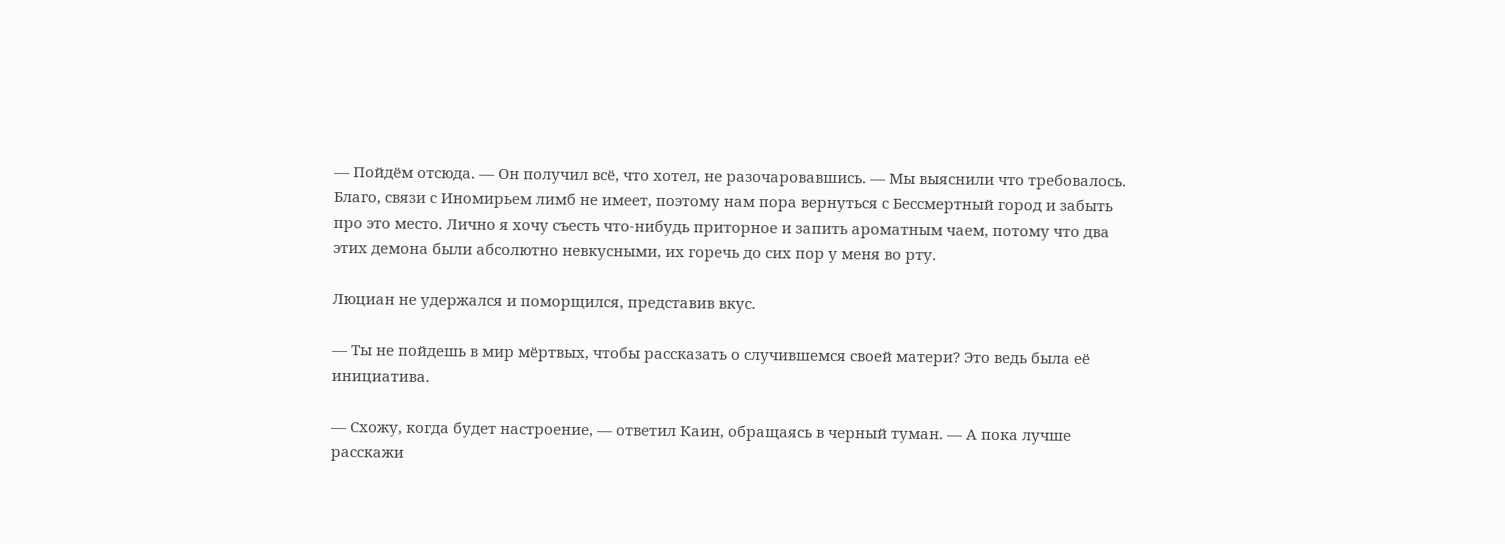— Пойдём отсюда. — Он получил всё, что хотел, не разочаровавшись. — Мы выяснили что требовалось. Благо, связи с Иномирьем лимб не имеет, поэтому нам пора вернуться с Бессмертный город и забыть про это место. Лично я хочу съесть что-нибудь приторное и запить ароматным чаем, потому что два этих демона были абсолютно невкусными, их горечь до сих пор у меня во рту.

Люциан не удержался и поморщился, представив вкус.

— Ты не пойдешь в мир мёртвых, чтобы рассказать о случившемся своей матери? Это ведь была её инициатива.

— Схожу, когда будет настроение, — ответил Каин, обращаясь в черный туман. — А пока лучше расскажи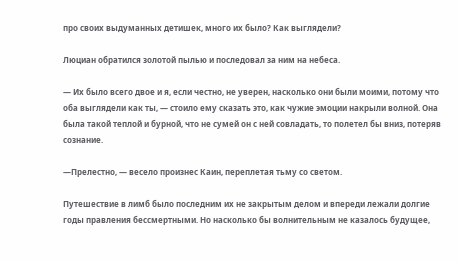про своих выдуманных детишек, много их было? Как выглядели?

Люциан обратился золотой пылью и последовал за ним на небеса.

— Их было всего двое и я, если честно, не уверен, насколько они были моими, потому что оба выглядели как ты, — стоило ему сказать это, как чужие эмоции накрыли волной. Она была такой теплой и бурной, что не сумей он с ней совладать, то полетел бы вниз, потеряв сознание.

—Прелестно, — весело произнес Каин, переплетая тьму со светом.

Путешествие в лимб было последним их не закрытым делом и впереди лежали долгие годы правления бессмертными. Но насколько бы волнительным не казалось будущее,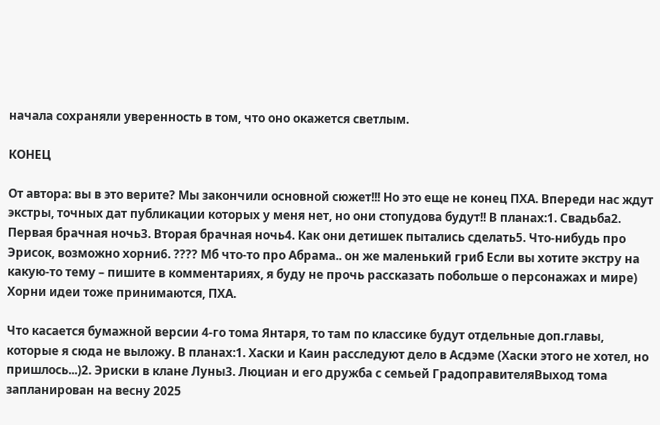начала сохраняли уверенность в том, что оно окажется светлым.

КОНЕЦ

От автора: вы в это верите? Мы закончили основной сюжет!!! Но это еще не конец ПХА. Впереди нас ждут экстры, точных дат публикации которых у меня нет, но они стопудова будут!! В планах:1. Свадьба2. Первая брачная ночь3. Вторая брачная ночь4. Как они детишек пытались сделать5. Что-нибудь про Эрисок, возможно хорни6. ???? Мб что-то про Абрама.. он же маленький гриб Если вы хотите экстру на какую-то тему – пишите в комментариях, я буду не прочь рассказать побольше о персонажах и мире) Хорни идеи тоже принимаются, ПХА.

Что касается бумажной версии 4-го тома Янтаря, то там по классике будут отдельные доп.главы, которые я сюда не выложу. В планах:1. Хаски и Каин расследуют дело в Асдэме (Хаски этого не хотел, но пришлось...)2. Эриски в клане Луны3. Люциан и его дружба с семьей ГрадоправителяВыход тома запланирован на весну 2025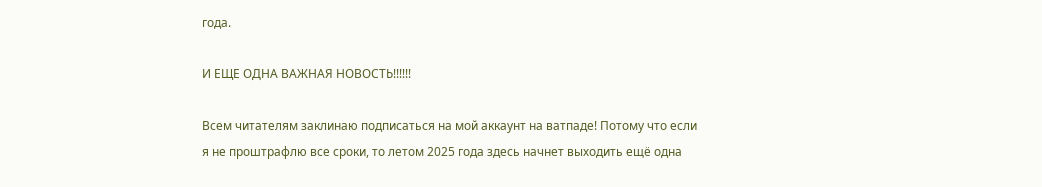года.

И ЕЩЕ ОДНА ВАЖНАЯ НОВОСТЬ!!!!!!

Всем читателям заклинаю подписаться на мой аккаунт на ватпаде! Потому что если я не проштрафлю все сроки, то летом 2025 года здесь начнет выходить ещё одна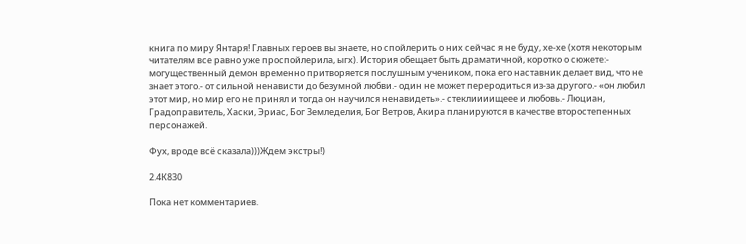книга по миру Янтаря! Главных героев вы знаете, но спойлерить о них сейчас я не буду, хе-хе (хотя некоторым читателям все равно уже проспойлерила, ыгх). История обещает быть драматичной, коротко о сюжете:- могущественный демон временно притворяется послушным учеником, пока его наставник делает вид, что не знает этого.- от сильной ненависти до безумной любви.- один не может переродиться из-за другого.- «он любил этот мир, но мир его не принял и тогда он научился ненавидеть».- стеклиииищеее и любовь.- Люциан, Градоправитель, Хаски, Эриас, Бог Земледелия, Бог Ветров, Акира планируются в качестве второстепенных персонажей.

Фух, вроде всё сказала)))Ждем экстры!)

2.4К830

Пока нет комментариев.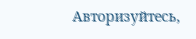Авторизуйтесь,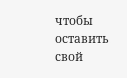чтобы оставить свой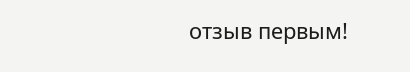отзыв первым!